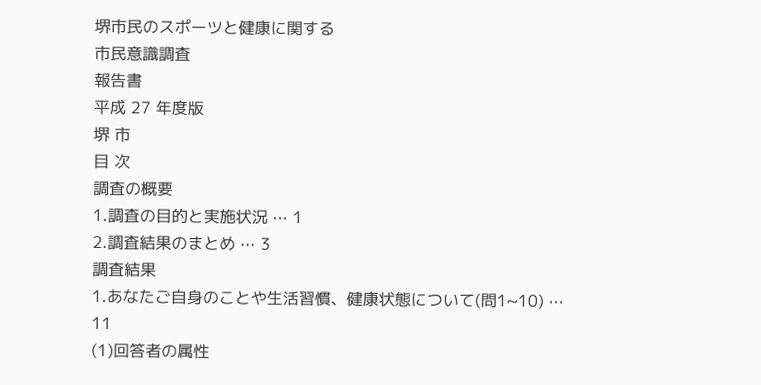堺市民のスポーツと健康に関する
市民意識調査
報告書
平成 27 年度版
堺 市
目 次
調査の概要
1.調査の目的と実施状況 ··· 1
2.調査結果のまとめ ··· 3
調査結果
1.あなたご自身のことや生活習慣、健康状態について(問1~10) ··· 11
(1)回答者の属性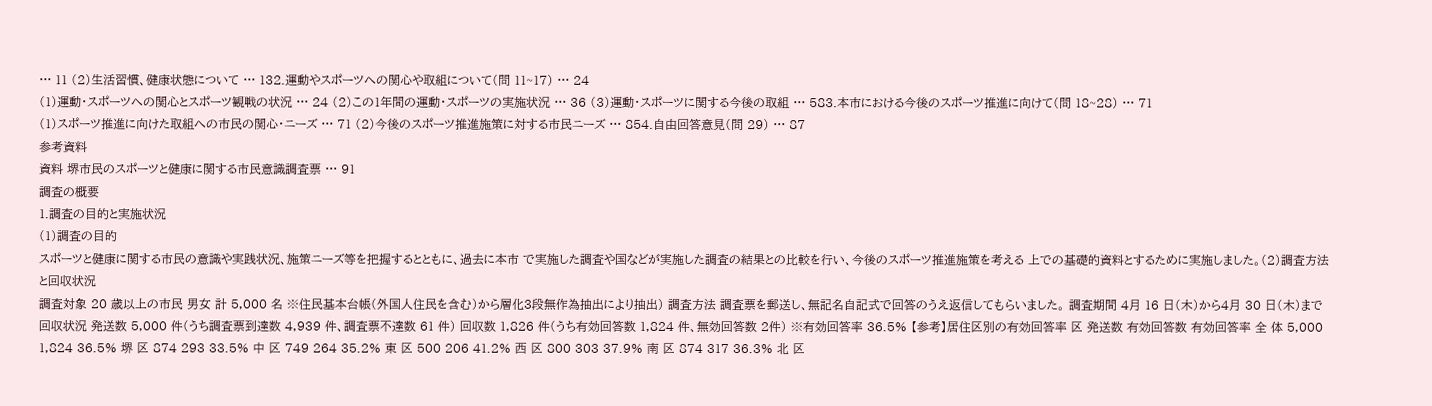··· 11 (2)生活習慣、健康状態について ··· 132.運動やスポーツへの関心や取組について(問 11~17) ··· 24
(1)運動・スポーツへの関心とスポーツ観戦の状況 ··· 24 (2)この1年間の運動・スポーツの実施状況 ··· 36 (3)運動・スポーツに関する今後の取組 ··· 583.本市における今後のスポーツ推進に向けて(問 18~28) ··· 71
(1)スポーツ推進に向けた取組への市民の関心・ニーズ ··· 71 (2)今後のスポーツ推進施策に対する市民ニーズ ··· 854.自由回答意見(問 29) ··· 87
参考資料
資料 堺市民のスポーツと健康に関する市民意識調査票 ··· 91
調査の概要
1.調査の目的と実施状況
(1)調査の目的
スポーツと健康に関する市民の意識や実践状況、施策ニーズ等を把握するとともに、過去に本市 で実施した調査や国などが実施した調査の結果との比較を行い、今後のスポーツ推進施策を考える 上での基礎的資料とするために実施しました。(2)調査方法と回収状況
調査対象 20 歳以上の市民 男女 計 5,000 名 ※住民基本台帳(外国人住民を含む)から層化3段無作為抽出により抽出) 調査方法 調査票を郵送し、無記名自記式で回答のうえ返信してもらいました。 調査期間 4月 16 日(木)から4月 30 日(木)まで 回収状況 発送数 5,000 件(うち調査票到達数 4,939 件、調査票不達数 61 件) 回収数 1,826 件(うち有効回答数 1,824 件、無効回答数 2件) ※有効回答率 36.5% 【参考】居住区別の有効回答率 区 発送数 有効回答数 有効回答率 全 体 5,000 1,824 36.5% 堺 区 874 293 33.5% 中 区 749 264 35.2% 東 区 500 206 41.2% 西 区 800 303 37.9% 南 区 874 317 36.3% 北 区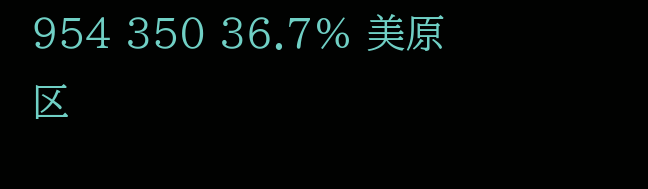954 350 36.7% 美原区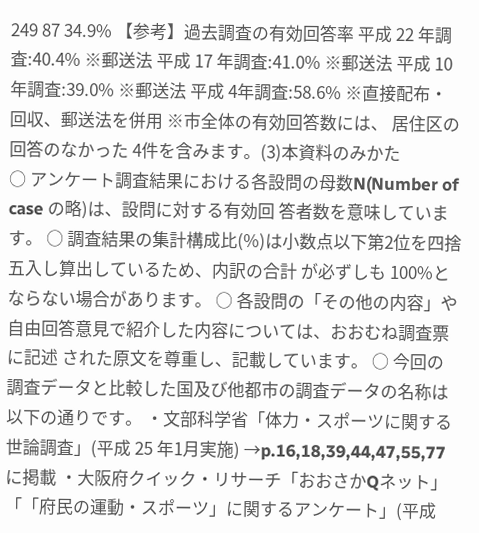249 87 34.9% 【参考】過去調査の有効回答率 平成 22 年調査:40.4% ※郵送法 平成 17 年調査:41.0% ※郵送法 平成 10 年調査:39.0% ※郵送法 平成 4年調査:58.6% ※直接配布・回収、郵送法を併用 ※市全体の有効回答数には、 居住区の回答のなかった 4件を含みます。(3)本資料のみかた
○ アンケート調査結果における各設問の母数N(Number of case の略)は、設問に対する有効回 答者数を意味しています。 ○ 調査結果の集計構成比(%)は小数点以下第2位を四捨五入し算出しているため、内訳の合計 が必ずしも 100%とならない場合があります。 ○ 各設問の「その他の内容」や自由回答意見で紹介した内容については、おおむね調査票に記述 された原文を尊重し、記載しています。 ○ 今回の調査データと比較した国及び他都市の調査データの名称は以下の通りです。 ・文部科学省「体力・スポーツに関する世論調査」(平成 25 年1月実施) →p.16,18,39,44,47,55,77 に掲載 ・大阪府クイック・リサーチ「おおさかQネット」 「「府民の運動・スポーツ」に関するアンケート」(平成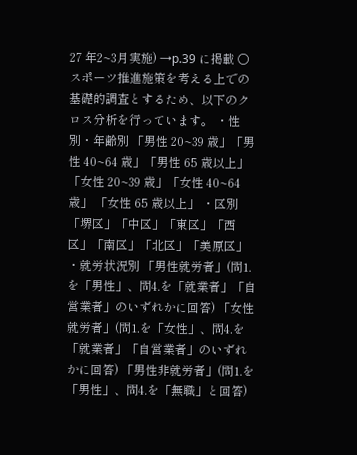27 年2~3月実施) →p.39 に掲載 ○ スポーツ推進施策を考える上での基礎的調査とするため、以下のクロス分析を行っています。 ・性別・年齢別 「男性 20~39 歳」「男性 40~64 歳」「男性 65 歳以上」「女性 20~39 歳」「女性 40~64 歳」 「女性 65 歳以上」 ・区別 「堺区」「中区」「東区」「西区」「南区」「北区」「美原区」 ・就労状況別 「男性就労者」(問1.を「男性」、問4.を「就業者」「自営業者」のいずれかに回答) 「女性就労者」(問1.を「女性」、問4.を「就業者」「自営業者」のいずれかに回答) 「男性非就労者」(問1.を「男性」、問4.を「無職」と回答)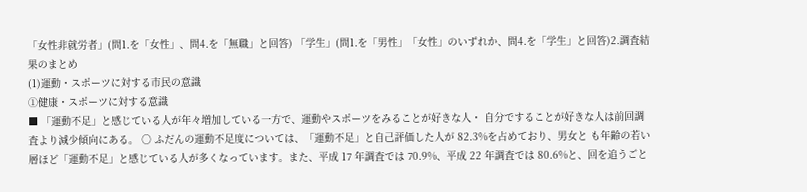「女性非就労者」(問1.を「女性」、問4.を「無職」と回答) 「学生」(問1.を「男性」「女性」のいずれか、問4.を「学生」と回答)2.調査結果のまとめ
(1)運動・スポーツに対する市民の意識
①健康・スポーツに対する意識
■ 「運動不足」と感じている人が年々増加している一方で、運動やスポーツをみることが好きな人・ 自分ですることが好きな人は前回調査より減少傾向にある。 ○ ふだんの運動不足度については、「運動不足」と自己評価した人が 82.3%を占めており、男女と も年齢の若い層ほど「運動不足」と感じている人が多くなっています。また、平成 17 年調査では 70.9%、平成 22 年調査では 80.6%と、回を追うごと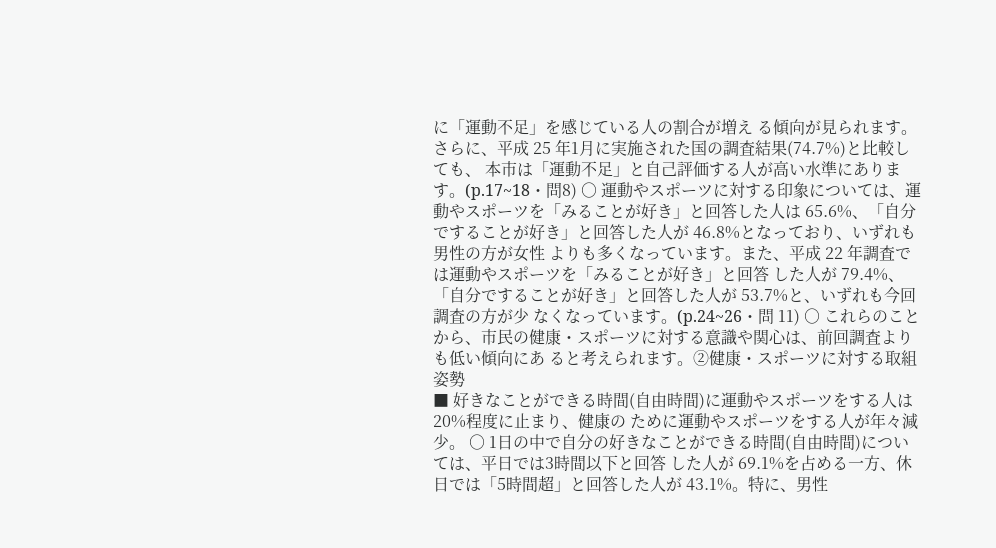に「運動不足」を感じている人の割合が増え る傾向が見られます。さらに、平成 25 年1月に実施された国の調査結果(74.7%)と比較しても、 本市は「運動不足」と自己評価する人が高い水準にあります。(p.17~18・問8) ○ 運動やスポーツに対する印象については、運動やスポーツを「みることが好き」と回答した人は 65.6%、「自分ですることが好き」と回答した人が 46.8%となっており、いずれも男性の方が女性 よりも多くなっています。また、平成 22 年調査では運動やスポーツを「みることが好き」と回答 した人が 79.4%、「自分ですることが好き」と回答した人が 53.7%と、いずれも今回調査の方が少 なくなっています。(p.24~26・問 11) ○ これらのことから、市民の健康・スポーツに対する意識や関心は、前回調査よりも低い傾向にあ ると考えられます。②健康・スポーツに対する取組姿勢
■ 好きなことができる時間(自由時間)に運動やスポーツをする人は 20%程度に止まり、健康の ために運動やスポーツをする人が年々減少。 ○ 1日の中で自分の好きなことができる時間(自由時間)については、平日では3時間以下と回答 した人が 69.1%を占める一方、休日では「5時間超」と回答した人が 43.1%。特に、男性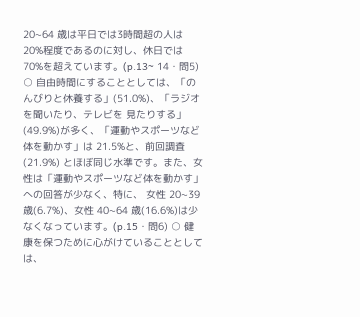20~64 歳は平日では3時間超の人は 20%程度であるのに対し、休日では 70%を超えています。(p.13~ 14・問5) ○ 自由時間にすることとしては、「のんびりと休養する」(51.0%)、「ラジオを聞いたり、テレビを 見たりする」(49.9%)が多く、「運動やスポーツなど体を動かす」は 21.5%と、前回調査(21.9%) とほぼ同じ水準です。また、女性は「運動やスポーツなど体を動かす」への回答が少なく、特に、 女性 20~39 歳(6.7%)、女性 40~64 歳(16.6%)は少なくなっています。(p.15・問6) ○ 健康を保つために心がけていることとしては、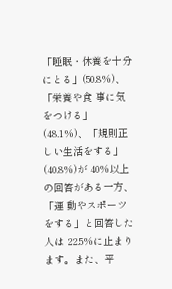「睡眠・休養を十分にとる」(50.8%)、「栄養や食 事に気をつける」(48.1%)、「規則正しい生活をする」(40.8%)が 40%以上の回答がある一方、「運 動やスポーツをする」と回答した人は 22.5%に止まります。また、平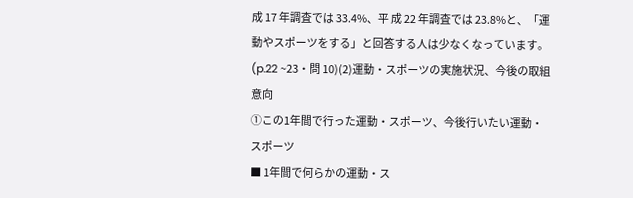成 17 年調査では 33.4%、平 成 22 年調査では 23.8%と、「運動やスポーツをする」と回答する人は少なくなっています。(p.22 ~23・問 10)(2)運動・スポーツの実施状況、今後の取組意向
①この1年間で行った運動・スポーツ、今後行いたい運動・スポーツ
■ 1年間で何らかの運動・ス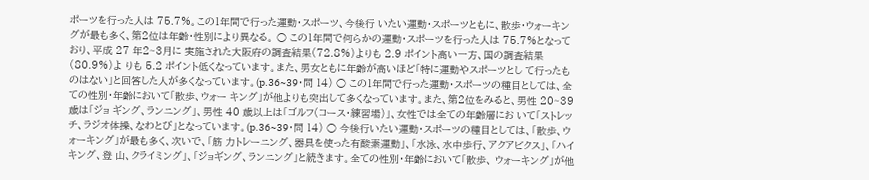ポーツを行った人は 75.7%。この1年間で行った運動・スポーツ、今後行 いたい運動・スポーツともに、散歩・ウォーキングが最も多く、第2位は年齢・性別により異なる。 ○ この1年間で何らかの運動・スポーツを行った人は 75.7%となっており、平成 27 年2~3月に 実施された大阪府の調査結果(72.8%)よりも 2.9 ポイント高い一方、国の調査結果(80.9%)よ りも 5.2 ポイント低くなっています。また、男女ともに年齢が高いほど「特に運動やスポーツとし て行ったものはない」と回答した人が多くなっています。(p.36~39・問 14) ○ この1年間で行った運動・スポーツの種目としては、全ての性別・年齢において「散歩、ウォー キング」が他よりも突出して多くなっています。また、第2位をみると、男性 20~39 歳は「ジョ ギング、ランニング」、男性 40 歳以上は「ゴルフ(コース・練習場)」、女性では全ての年齢層にお いて「ストレッチ、ラジオ体操、なわとび」となっています。(p.36~39・問 14) ○ 今後行いたい運動・スポーツの種目としては、「散歩、ウォーキング」が最も多く、次いで、「筋 力トレーニング、器具を使った有酸素運動」、「水泳、水中歩行、アクアビクス」、「ハイキング、登 山、クライミング」、「ジョギング、ランニング」と続きます。全ての性別・年齢において「散歩、 ウォーキング」が他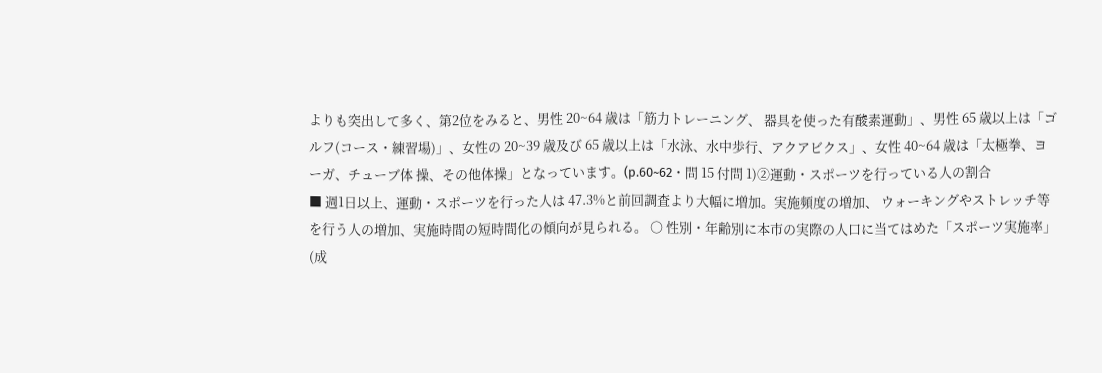よりも突出して多く、第2位をみると、男性 20~64 歳は「筋力トレーニング、 器具を使った有酸素運動」、男性 65 歳以上は「ゴルフ(コース・練習場)」、女性の 20~39 歳及び 65 歳以上は「水泳、水中歩行、アクアビクス」、女性 40~64 歳は「太極拳、ヨーガ、チューブ体 操、その他体操」となっています。(p.60~62・問 15 付問 1)②運動・スポーツを行っている人の割合
■ 週1日以上、運動・スポーツを行った人は 47.3%と前回調査より大幅に増加。実施頻度の増加、 ウォーキングやストレッチ等を行う人の増加、実施時間の短時間化の傾向が見られる。 ○ 性別・年齢別に本市の実際の人口に当てはめた「スポーツ実施率」(成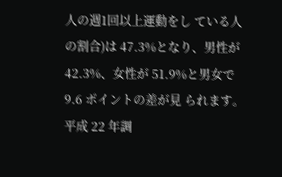人の週1回以上運動をし ている人の割合)は 47.3%となり、男性が 42.3%、女性が 51.9%と男女で 9.6 ポイントの差が見 られます。平成 22 年調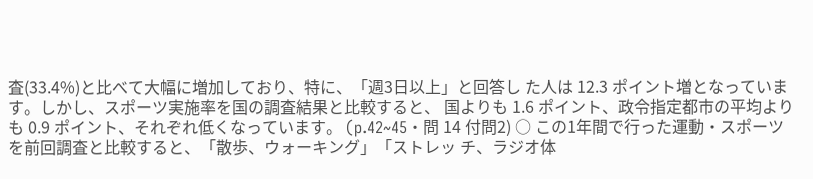査(33.4%)と比べて大幅に増加しており、特に、「週3日以上」と回答し た人は 12.3 ポイント増となっています。しかし、スポーツ実施率を国の調査結果と比較すると、 国よりも 1.6 ポイント、政令指定都市の平均よりも 0.9 ポイント、それぞれ低くなっています。 (p.42~45・問 14 付問2) ○ この1年間で行った運動・スポーツを前回調査と比較すると、「散歩、ウォーキング」「ストレッ チ、ラジオ体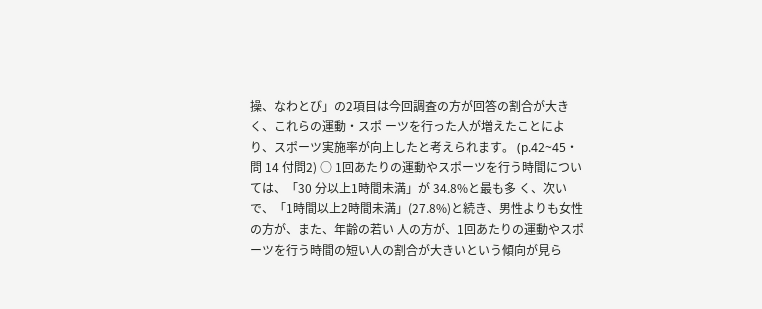操、なわとび」の2項目は今回調査の方が回答の割合が大きく、これらの運動・スポ ーツを行った人が増えたことにより、スポーツ実施率が向上したと考えられます。 (p.42~45・問 14 付問2) ○ 1回あたりの運動やスポーツを行う時間については、「30 分以上1時間未満」が 34.8%と最も多 く、次いで、「1時間以上2時間未満」(27.8%)と続き、男性よりも女性の方が、また、年齢の若い 人の方が、1回あたりの運動やスポーツを行う時間の短い人の割合が大きいという傾向が見ら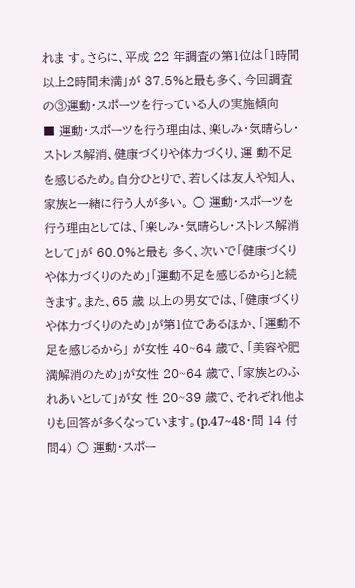れま す。さらに、平成 22 年調査の第1位は「1時間以上2時間未満」が 37.5%と最も多く、今回調査の③運動・スポーツを行っている人の実施傾向
■ 運動・スポーツを行う理由は、楽しみ・気晴らし・ストレス解消、健康づくりや体力づくり、運 動不足を感じるため。自分ひとりで、若しくは友人や知人、家族と一緒に行う人が多い。 ○ 運動・スポーツを行う理由としては、「楽しみ・気晴らし・ストレス解消として」が 60.0%と最も 多く、次いで「健康づくりや体力づくりのため」「運動不足を感じるから」と続きます。また、65 歳 以上の男女では、「健康づくりや体力づくりのため」が第1位であるほか、「運動不足を感じるから」 が女性 40~64 歳で、「美容や肥満解消のため」が女性 20~64 歳で、「家族とのふれあいとして」が女 性 20~39 歳で、それぞれ他よりも回答が多くなっています。(p.47~48・問 14 付問4) ○ 運動・スポー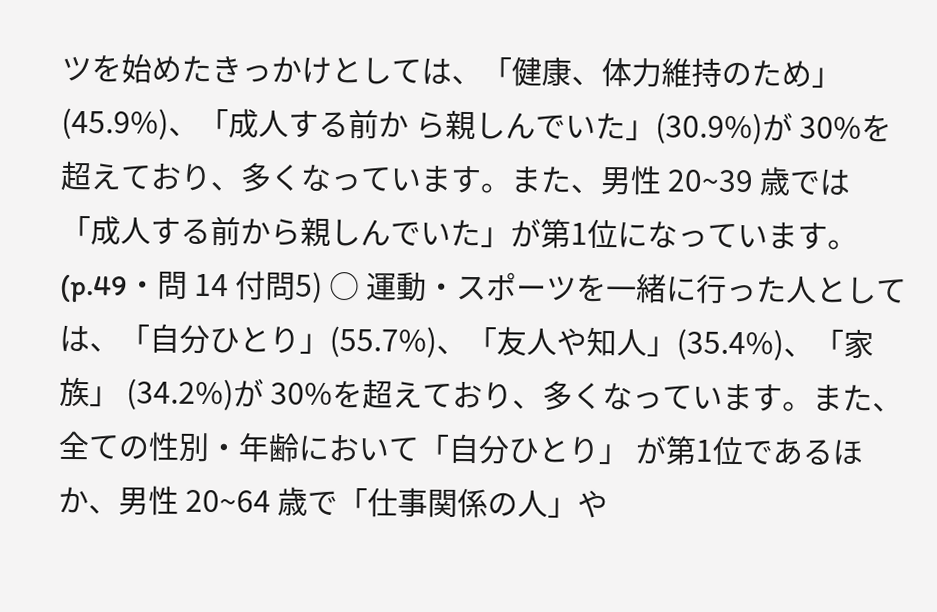ツを始めたきっかけとしては、「健康、体力維持のため」(45.9%)、「成人する前か ら親しんでいた」(30.9%)が 30%を超えており、多くなっています。また、男性 20~39 歳では 「成人する前から親しんでいた」が第1位になっています。(p.49・問 14 付問5) ○ 運動・スポーツを一緒に行った人としては、「自分ひとり」(55.7%)、「友人や知人」(35.4%)、「家族」 (34.2%)が 30%を超えており、多くなっています。また、全ての性別・年齢において「自分ひとり」 が第1位であるほか、男性 20~64 歳で「仕事関係の人」や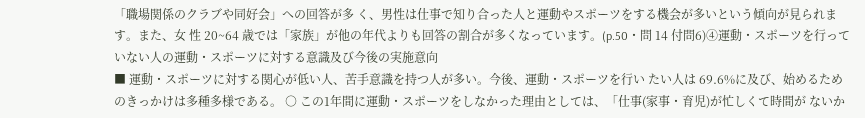「職場関係のクラブや同好会」への回答が多 く、男性は仕事で知り合った人と運動やスポーツをする機会が多いという傾向が見られます。また、女 性 20~64 歳では「家族」が他の年代よりも回答の割合が多くなっています。(p.50・問 14 付問6)④運動・スポーツを行っていない人の運動・スポーツに対する意識及び今後の実施意向
■ 運動・スポーツに対する関心が低い人、苦手意識を持つ人が多い。今後、運動・スポーツを行い たい人は 69.6%に及び、始めるためのきっかけは多種多様である。 ○ この1年間に運動・スポーツをしなかった理由としては、「仕事(家事・育児)が忙しくて時間が ないか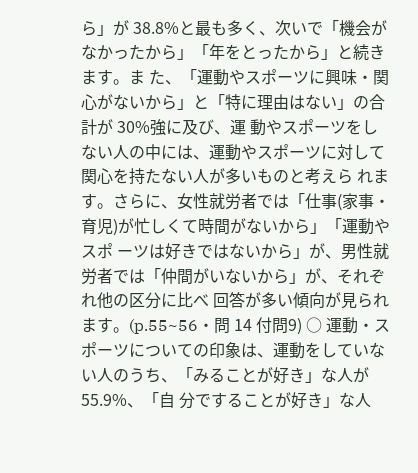ら」が 38.8%と最も多く、次いで「機会がなかったから」「年をとったから」と続きます。ま た、「運動やスポーツに興味・関心がないから」と「特に理由はない」の合計が 30%強に及び、運 動やスポーツをしない人の中には、運動やスポーツに対して関心を持たない人が多いものと考えら れます。さらに、女性就労者では「仕事(家事・育児)が忙しくて時間がないから」「運動やスポ ーツは好きではないから」が、男性就労者では「仲間がいないから」が、それぞれ他の区分に比べ 回答が多い傾向が見られます。(p.55~56・問 14 付問9) ○ 運動・スポーツについての印象は、運動をしていない人のうち、「みることが好き」な人が 55.9%、「自 分ですることが好き」な人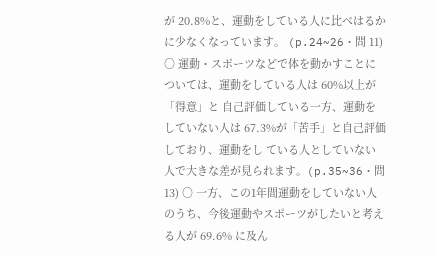が 20.8%と、運動をしている人に比べはるかに少なくなっています。 (p.24~26・問 11) ○ 運動・スポーツなどで体を動かすことについては、運動をしている人は 60%以上が「得意」と 自己評価している一方、運動をしていない人は 67.3%が「苦手」と自己評価しており、運動をし ている人としていない人で大きな差が見られます。(p.35~36・問 13) ○ 一方、この1年間運動をしていない人のうち、今後運動やスポーツがしたいと考える人が 69.6% に及ん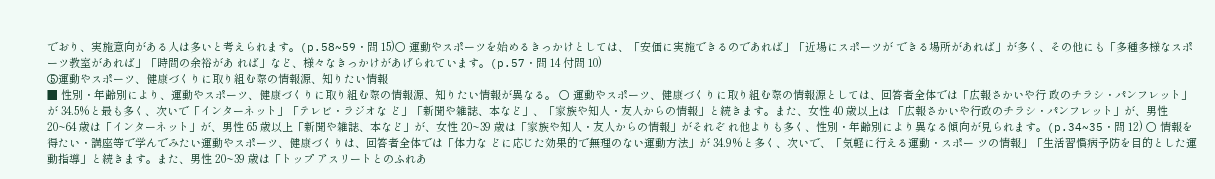でおり、実施意向がある人は多いと考えられます。(p.58~59・問 15)○ 運動やスポーツを始めるきっかけとしては、「安価に実施できるのであれば」「近場にスポーツが できる場所があれば」が多く、その他にも「多種多様なスポーツ教室があれば」「時間の余裕があ れば」など、様々なきっかけがあげられています。(p.57・問 14 付問 10)
⑤運動やスポーツ、健康づくりに取り組む際の情報源、知りたい情報
■ 性別・年齢別により、運動やスポーツ、健康づくりに取り組む際の情報源、知りたい情報が異なる。 ○ 運動やスポーツ、健康づくりに取り組む際の情報源としては、回答者全体では「広報さかいや行 政のチラシ・パンフレット」が 34.5%と最も多く、次いで「インターネット」「テレビ・ラジオな ど」「新聞や雑誌、本など」、「家族や知人・友人からの情報」と続きます。また、女性 40 歳以上は 「広報さかいや行政のチラシ・パンフレット」が、男性 20~64 歳は「インターネット」が、男性 65 歳以上「新聞や雑誌、本など」が、女性 20~39 歳は「家族や知人・友人からの情報」がそれぞ れ他よりも多く、性別・年齢別により異なる傾向が見られます。(p.34~35・問 12) ○ 情報を得たい・講座等で学んでみたい運動やスポーツ、健康づくりは、回答者全体では「体力な どに応じた効果的で無理のない運動方法」が 34.9%と多く、次いで、「気軽に行える運動・スポー ツの情報」「生活習慣病予防を目的とした運動指導」と続きます。また、男性 20~39 歳は「トップ アスリートとのふれあ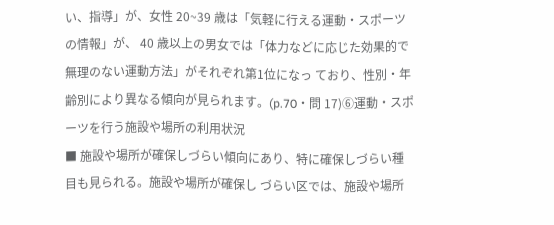い、指導」が、女性 20~39 歳は「気軽に行える運動・スポーツの情報」が、 40 歳以上の男女では「体力などに応じた効果的で無理のない運動方法」がそれぞれ第1位になっ ており、性別・年齢別により異なる傾向が見られます。(p.70・問 17)⑥運動・スポーツを行う施設や場所の利用状況
■ 施設や場所が確保しづらい傾向にあり、特に確保しづらい種目も見られる。施設や場所が確保し づらい区では、施設や場所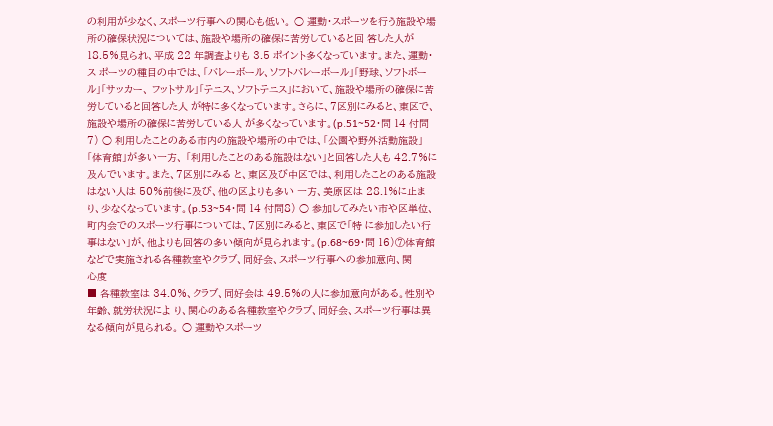の利用が少なく、スポーツ行事への関心も低い。 ○ 運動・スポーツを行う施設や場所の確保状況については、施設や場所の確保に苦労していると回 答した人が 18.5%見られ、平成 22 年調査よりも 3.5 ポイント多くなっています。また、運動・ス ポーツの種目の中では、「バレーボール、ソフトバレーボール」「野球、ソフトボール」「サッカー、 フットサル」「テニス、ソフトテニス」において、施設や場所の確保に苦労していると回答した人 が特に多くなっています。さらに、7区別にみると、東区で、施設や場所の確保に苦労している人 が多くなっています。(p.51~52・問 14 付問7) ○ 利用したことのある市内の施設や場所の中では、「公園や野外活動施設」「体育館」が多い一方、 「利用したことのある施設はない」と回答した人も 42.7%に及んでいます。また、7区別にみる と、東区及び中区では、利用したことのある施設はない人は 50%前後に及び、他の区よりも多い 一方、美原区は 28.1%に止まり、少なくなっています。(p.53~54・問 14 付問8) ○ 参加してみたい市や区単位、町内会でのスポーツ行事については、7区別にみると、東区で「特 に参加したい行事はない」が、他よりも回答の多い傾向が見られます。(p.68~69・問 16)⑦体育館などで実施される各種教室やクラブ、同好会、スポーツ行事への参加意向、関
心度
■ 各種教室は 34.0%、クラブ、同好会は 49.5%の人に参加意向がある。性別や年齢、就労状況によ り、関心のある各種教室やクラブ、同好会、スポーツ行事は異なる傾向が見られる。 ○ 運動やスポーツ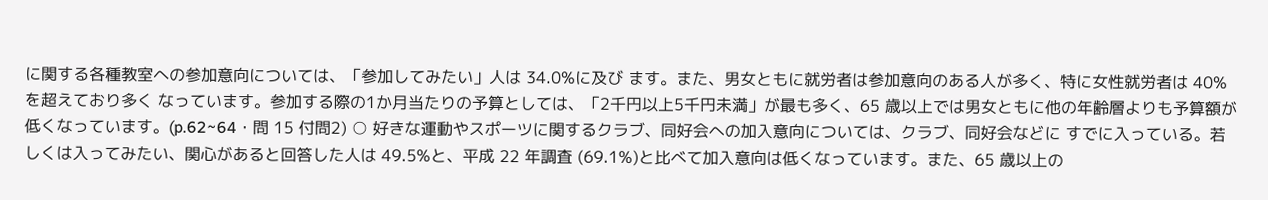に関する各種教室への参加意向については、「参加してみたい」人は 34.0%に及び ます。また、男女ともに就労者は参加意向のある人が多く、特に女性就労者は 40%を超えており多く なっています。参加する際の1か月当たりの予算としては、「2千円以上5千円未満」が最も多く、65 歳以上では男女ともに他の年齢層よりも予算額が低くなっています。(p.62~64・問 15 付問2) ○ 好きな運動やスポーツに関するクラブ、同好会への加入意向については、クラブ、同好会などに すでに入っている。若しくは入ってみたい、関心があると回答した人は 49.5%と、平成 22 年調査 (69.1%)と比べて加入意向は低くなっています。また、65 歳以上の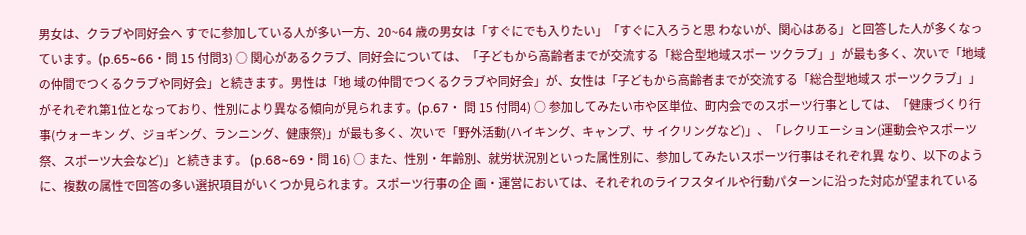男女は、クラブや同好会へ すでに参加している人が多い一方、20~64 歳の男女は「すぐにでも入りたい」「すぐに入ろうと思 わないが、関心はある」と回答した人が多くなっています。(p.65~66・問 15 付問3) ○ 関心があるクラブ、同好会については、「子どもから高齢者までが交流する「総合型地域スポー ツクラブ」」が最も多く、次いで「地域の仲間でつくるクラブや同好会」と続きます。男性は「地 域の仲間でつくるクラブや同好会」が、女性は「子どもから高齢者までが交流する「総合型地域ス ポーツクラブ」」がそれぞれ第1位となっており、性別により異なる傾向が見られます。(p.67・ 問 15 付問4) ○ 参加してみたい市や区単位、町内会でのスポーツ行事としては、「健康づくり行事(ウォーキン グ、ジョギング、ランニング、健康祭)」が最も多く、次いで「野外活動(ハイキング、キャンプ、サ イクリングなど)」、「レクリエーション(運動会やスポーツ祭、スポーツ大会など)」と続きます。 (p.68~69・問 16) ○ また、性別・年齢別、就労状況別といった属性別に、参加してみたいスポーツ行事はそれぞれ異 なり、以下のように、複数の属性で回答の多い選択項目がいくつか見られます。スポーツ行事の企 画・運営においては、それぞれのライフスタイルや行動パターンに沿った対応が望まれている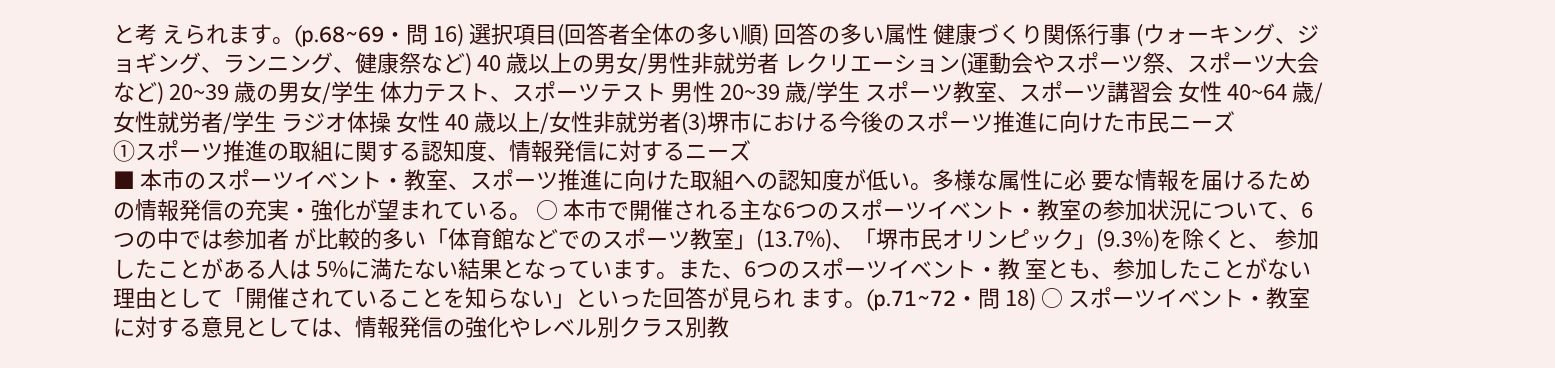と考 えられます。(p.68~69・問 16) 選択項目(回答者全体の多い順) 回答の多い属性 健康づくり関係行事 (ウォーキング、ジョギング、ランニング、健康祭など) 40 歳以上の男女/男性非就労者 レクリエーション(運動会やスポーツ祭、スポーツ大会など) 20~39 歳の男女/学生 体力テスト、スポーツテスト 男性 20~39 歳/学生 スポーツ教室、スポーツ講習会 女性 40~64 歳/女性就労者/学生 ラジオ体操 女性 40 歳以上/女性非就労者(3)堺市における今後のスポーツ推進に向けた市民ニーズ
①スポーツ推進の取組に関する認知度、情報発信に対するニーズ
■ 本市のスポーツイベント・教室、スポーツ推進に向けた取組への認知度が低い。多様な属性に必 要な情報を届けるための情報発信の充実・強化が望まれている。 ○ 本市で開催される主な6つのスポーツイベント・教室の参加状況について、6つの中では参加者 が比較的多い「体育館などでのスポーツ教室」(13.7%)、「堺市民オリンピック」(9.3%)を除くと、 参加したことがある人は 5%に満たない結果となっています。また、6つのスポーツイベント・教 室とも、参加したことがない理由として「開催されていることを知らない」といった回答が見られ ます。(p.71~72・問 18) ○ スポーツイベント・教室に対する意見としては、情報発信の強化やレベル別クラス別教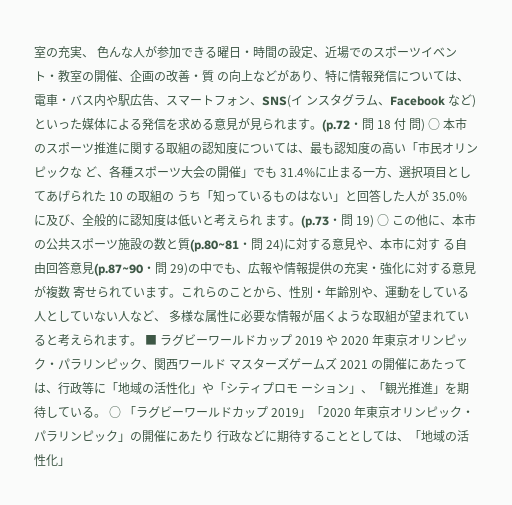室の充実、 色んな人が参加できる曜日・時間の設定、近場でのスポーツイベント・教室の開催、企画の改善・質 の向上などがあり、特に情報発信については、電車・バス内や駅広告、スマートフォン、SNS(イ ンスタグラム、Facebook など)といった媒体による発信を求める意見が見られます。(p.72・問 18 付 問) ○ 本市のスポーツ推進に関する取組の認知度については、最も認知度の高い「市民オリンピックな ど、各種スポーツ大会の開催」でも 31.4%に止まる一方、選択項目としてあげられた 10 の取組の うち「知っているものはない」と回答した人が 35.0%に及び、全般的に認知度は低いと考えられ ます。(p.73・問 19) ○ この他に、本市の公共スポーツ施設の数と質(p.80~81・問 24)に対する意見や、本市に対す る自由回答意見(p.87~90・問 29)の中でも、広報や情報提供の充実・強化に対する意見が複数 寄せられています。これらのことから、性別・年齢別や、運動をしている人としていない人など、 多様な属性に必要な情報が届くような取組が望まれていると考えられます。 ■ ラグビーワールドカップ 2019 や 2020 年東京オリンピック・パラリンピック、関西ワールド マスターズゲームズ 2021 の開催にあたっては、行政等に「地域の活性化」や「シティプロモ ーション」、「観光推進」を期待している。 ○ 「ラグビーワールドカップ 2019」「2020 年東京オリンピック・パラリンピック」の開催にあたり 行政などに期待することとしては、「地域の活性化」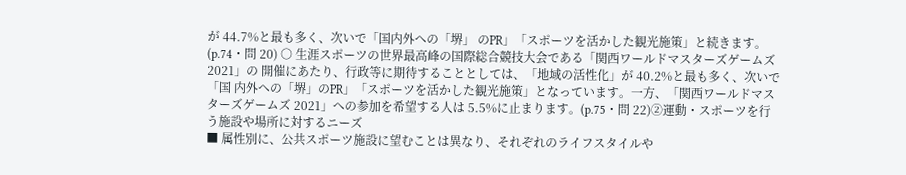が 44.7%と最も多く、次いで「国内外への「堺」 のPR」「スポーツを活かした観光施策」と続きます。(p.74・問 20) ○ 生涯スポーツの世界最高峰の国際総合競技大会である「関西ワールドマスターズゲームズ 2021」の 開催にあたり、行政等に期待することとしては、「地域の活性化」が 40.2%と最も多く、次いで「国 内外への「堺」のPR」「スポーツを活かした観光施策」となっています。一方、「関西ワールドマス ターズゲームズ 2021」への参加を希望する人は 5.5%に止まります。(p.75・問 22)②運動・スポーツを行う施設や場所に対するニーズ
■ 属性別に、公共スポーツ施設に望むことは異なり、それぞれのライフスタイルや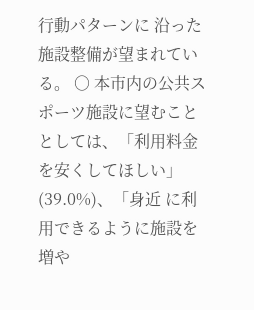行動パターンに 沿った施設整備が望まれている。 ○ 本市内の公共スポーツ施設に望むこととしては、「利用料金を安くしてほしい」(39.0%)、「身近 に利用できるように施設を増や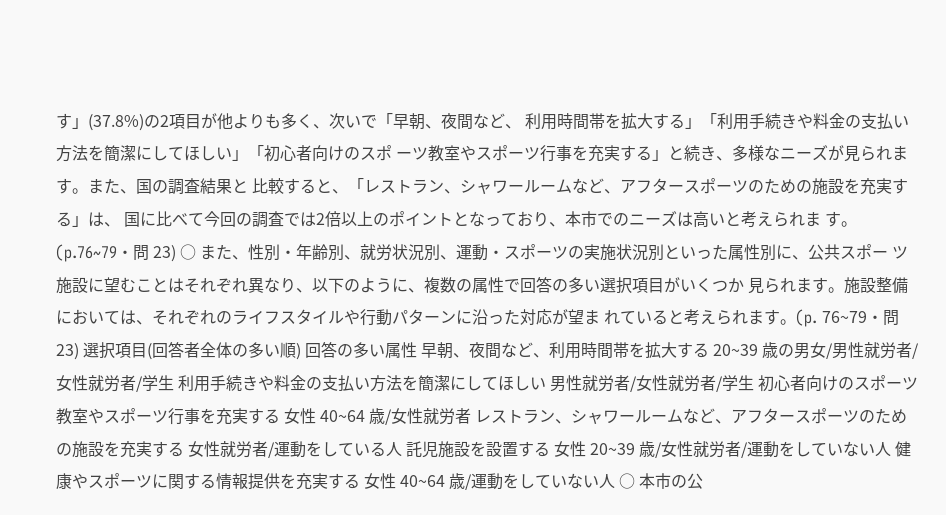す」(37.8%)の2項目が他よりも多く、次いで「早朝、夜間など、 利用時間帯を拡大する」「利用手続きや料金の支払い方法を簡潔にしてほしい」「初心者向けのスポ ーツ教室やスポーツ行事を充実する」と続き、多様なニーズが見られます。また、国の調査結果と 比較すると、「レストラン、シャワールームなど、アフタースポーツのための施設を充実する」は、 国に比べて今回の調査では2倍以上のポイントとなっており、本市でのニーズは高いと考えられま す。(p.76~79・問 23) ○ また、性別・年齢別、就労状況別、運動・スポーツの実施状況別といった属性別に、公共スポー ツ施設に望むことはそれぞれ異なり、以下のように、複数の属性で回答の多い選択項目がいくつか 見られます。施設整備においては、それぞれのライフスタイルや行動パターンに沿った対応が望ま れていると考えられます。(p. 76~79・問 23) 選択項目(回答者全体の多い順) 回答の多い属性 早朝、夜間など、利用時間帯を拡大する 20~39 歳の男女/男性就労者/女性就労者/学生 利用手続きや料金の支払い方法を簡潔にしてほしい 男性就労者/女性就労者/学生 初心者向けのスポーツ教室やスポーツ行事を充実する 女性 40~64 歳/女性就労者 レストラン、シャワールームなど、アフタースポーツのための施設を充実する 女性就労者/運動をしている人 託児施設を設置する 女性 20~39 歳/女性就労者/運動をしていない人 健康やスポーツに関する情報提供を充実する 女性 40~64 歳/運動をしていない人 ○ 本市の公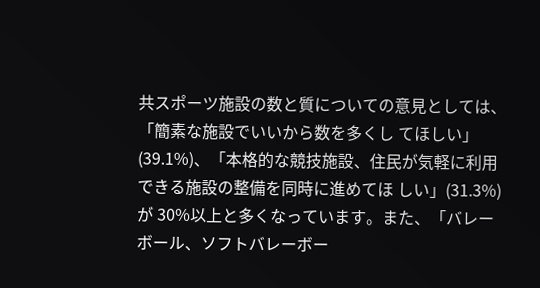共スポーツ施設の数と質についての意見としては、「簡素な施設でいいから数を多くし てほしい」(39.1%)、「本格的な競技施設、住民が気軽に利用できる施設の整備を同時に進めてほ しい」(31.3%)が 30%以上と多くなっています。また、「バレーボール、ソフトバレーボー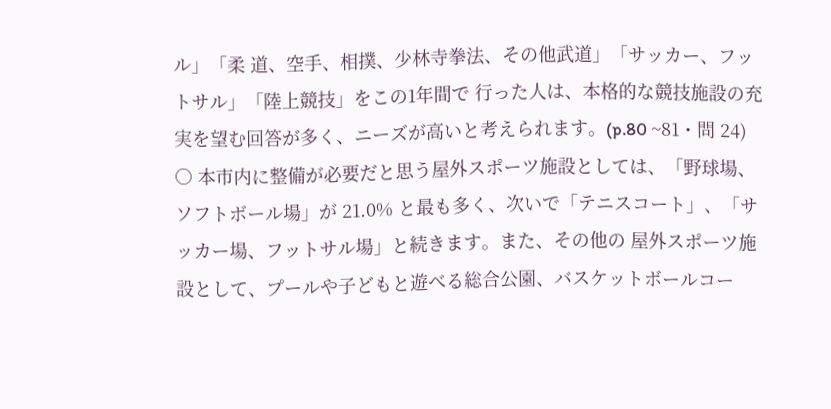ル」「柔 道、空手、相撲、少林寺拳法、その他武道」「サッカー、フットサル」「陸上競技」をこの1年間で 行った人は、本格的な競技施設の充実を望む回答が多く、ニーズが高いと考えられます。(p.80 ~81・問 24) ○ 本市内に整備が必要だと思う屋外スポーツ施設としては、「野球場、ソフトボール場」が 21.0% と最も多く、次いで「テニスコート」、「サッカー場、フットサル場」と続きます。また、その他の 屋外スポーツ施設として、プールや子どもと遊べる総合公園、バスケットボールコー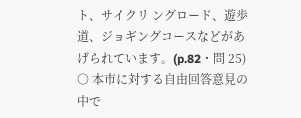ト、サイクリ ングロード、遊歩道、ジョギングコースなどがあげられています。(p.82・問 25) ○ 本市に対する自由回答意見の中で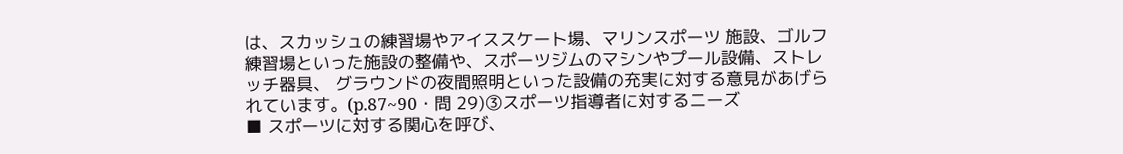は、スカッシュの練習場やアイススケート場、マリンスポーツ 施設、ゴルフ練習場といった施設の整備や、スポーツジムのマシンやプール設備、ストレッチ器具、 グラウンドの夜間照明といった設備の充実に対する意見があげられています。(p.87~90・問 29)③スポーツ指導者に対するニーズ
■ スポーツに対する関心を呼び、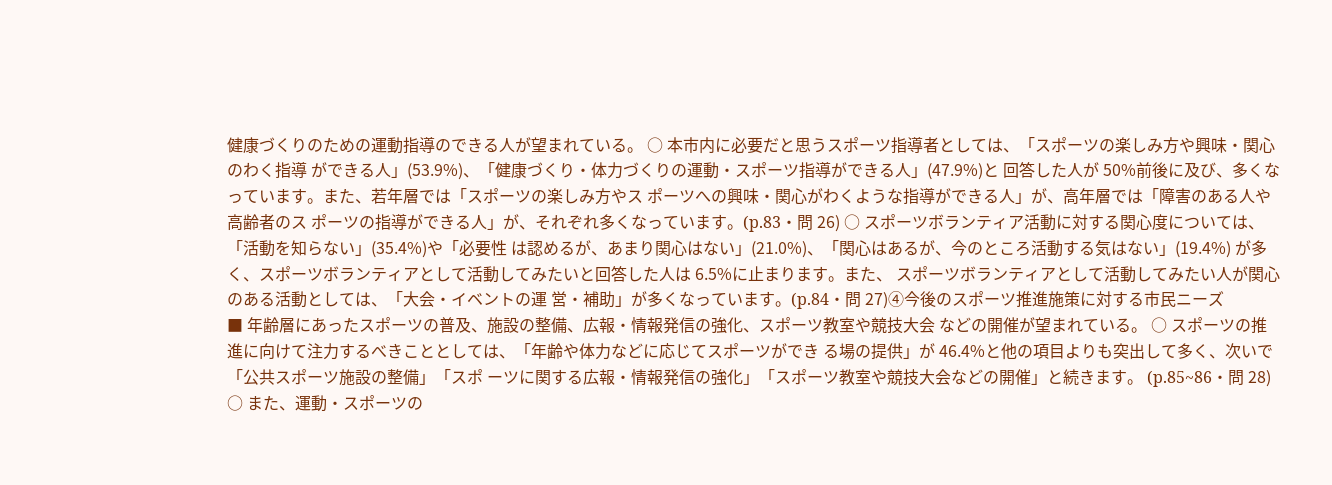健康づくりのための運動指導のできる人が望まれている。 ○ 本市内に必要だと思うスポーツ指導者としては、「スポーツの楽しみ方や興味・関心のわく指導 ができる人」(53.9%)、「健康づくり・体力づくりの運動・スポーツ指導ができる人」(47.9%)と 回答した人が 50%前後に及び、多くなっています。また、若年層では「スポーツの楽しみ方やス ポーツへの興味・関心がわくような指導ができる人」が、高年層では「障害のある人や高齢者のス ポーツの指導ができる人」が、それぞれ多くなっています。(p.83・問 26) ○ スポーツボランティア活動に対する関心度については、「活動を知らない」(35.4%)や「必要性 は認めるが、あまり関心はない」(21.0%)、「関心はあるが、今のところ活動する気はない」(19.4%) が多く、スポーツボランティアとして活動してみたいと回答した人は 6.5%に止まります。また、 スポーツボランティアとして活動してみたい人が関心のある活動としては、「大会・イベントの運 営・補助」が多くなっています。(p.84・問 27)④今後のスポーツ推進施策に対する市民ニーズ
■ 年齢層にあったスポーツの普及、施設の整備、広報・情報発信の強化、スポーツ教室や競技大会 などの開催が望まれている。 ○ スポーツの推進に向けて注力するべきこととしては、「年齢や体力などに応じてスポーツができ る場の提供」が 46.4%と他の項目よりも突出して多く、次いで「公共スポーツ施設の整備」「スポ ーツに関する広報・情報発信の強化」「スポーツ教室や競技大会などの開催」と続きます。 (p.85~86・問 28) ○ また、運動・スポーツの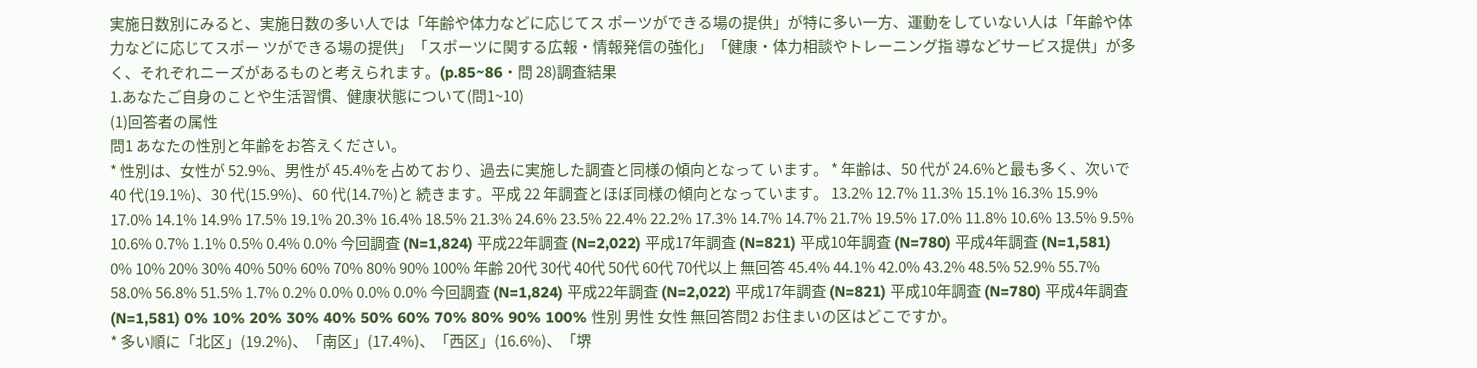実施日数別にみると、実施日数の多い人では「年齢や体力などに応じてス ポーツができる場の提供」が特に多い一方、運動をしていない人は「年齢や体力などに応じてスポー ツができる場の提供」「スポーツに関する広報・情報発信の強化」「健康・体力相談やトレーニング指 導などサービス提供」が多く、それぞれニーズがあるものと考えられます。(p.85~86・問 28)調査結果
1.あなたご自身のことや生活習慣、健康状態について(問1~10)
(1)回答者の属性
問1 あなたの性別と年齢をお答えください。
* 性別は、女性が 52.9%、男性が 45.4%を占めており、過去に実施した調査と同様の傾向となって います。 * 年齢は、50 代が 24.6%と最も多く、次いで 40 代(19.1%)、30 代(15.9%)、60 代(14.7%)と 続きます。平成 22 年調査とほぼ同様の傾向となっています。 13.2% 12.7% 11.3% 15.1% 16.3% 15.9% 17.0% 14.1% 14.9% 17.5% 19.1% 20.3% 16.4% 18.5% 21.3% 24.6% 23.5% 22.4% 22.2% 17.3% 14.7% 14.7% 21.7% 19.5% 17.0% 11.8% 10.6% 13.5% 9.5% 10.6% 0.7% 1.1% 0.5% 0.4% 0.0% 今回調査 (N=1,824) 平成22年調査 (N=2,022) 平成17年調査 (N=821) 平成10年調査 (N=780) 平成4年調査 (N=1,581) 0% 10% 20% 30% 40% 50% 60% 70% 80% 90% 100% 年齢 20代 30代 40代 50代 60代 70代以上 無回答 45.4% 44.1% 42.0% 43.2% 48.5% 52.9% 55.7% 58.0% 56.8% 51.5% 1.7% 0.2% 0.0% 0.0% 0.0% 今回調査 (N=1,824) 平成22年調査 (N=2,022) 平成17年調査 (N=821) 平成10年調査 (N=780) 平成4年調査 (N=1,581) 0% 10% 20% 30% 40% 50% 60% 70% 80% 90% 100% 性別 男性 女性 無回答問2 お住まいの区はどこですか。
* 多い順に「北区」(19.2%)、「南区」(17.4%)、「西区」(16.6%)、「堺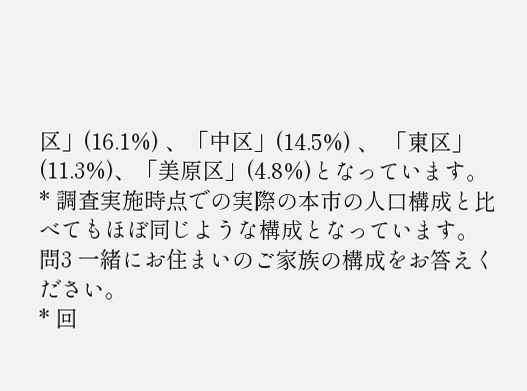区」(16.1%) 、「中区」(14.5%) 、 「東区」(11.3%)、「美原区」(4.8%)となっています。 * 調査実施時点での実際の本市の人口構成と比べてもほぼ同じような構成となっています。問3 一緒にお住まいのご家族の構成をお答えください。
* 回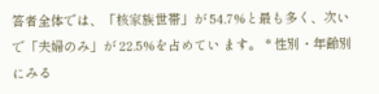答者全体では、「核家族世帯」が 54.7%と最も多く、次いで「夫婦のみ」が 22.5%を占めてい ます。 * 性別・年齢別にみる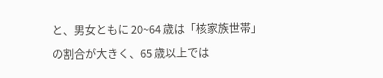と、男女ともに 20~64 歳は「核家族世帯」の割合が大きく、65 歳以上では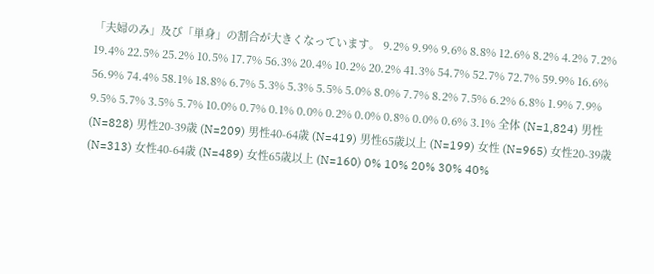「夫婦のみ」及び「単身」の割合が大きくなっています。 9.2% 9.9% 9.6% 8.8% 12.6% 8.2% 4.2% 7.2% 19.4% 22.5% 25.2% 10.5% 17.7% 56.3% 20.4% 10.2% 20.2% 41.3% 54.7% 52.7% 72.7% 59.9% 16.6% 56.9% 74.4% 58.1% 18.8% 6.7% 5.3% 5.3% 5.5% 5.0% 8.0% 7.7% 8.2% 7.5% 6.2% 6.8% 1.9% 7.9% 9.5% 5.7% 3.5% 5.7% 10.0% 0.7% 0.1% 0.0% 0.2% 0.0% 0.8% 0.0% 0.6% 3.1% 全体 (N=1,824) 男性 (N=828) 男性20-39歳 (N=209) 男性40-64歳 (N=419) 男性65歳以上 (N=199) 女性 (N=965) 女性20-39歳 (N=313) 女性40-64歳 (N=489) 女性65歳以上 (N=160) 0% 10% 20% 30% 40%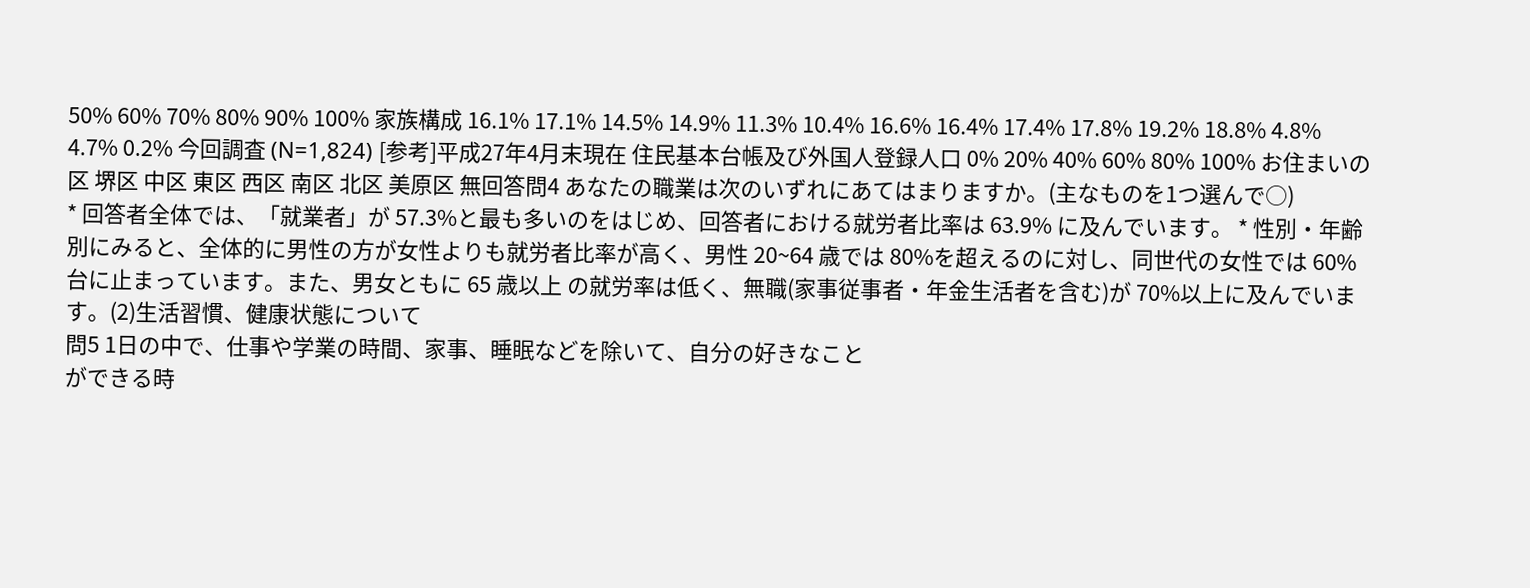50% 60% 70% 80% 90% 100% 家族構成 16.1% 17.1% 14.5% 14.9% 11.3% 10.4% 16.6% 16.4% 17.4% 17.8% 19.2% 18.8% 4.8% 4.7% 0.2% 今回調査 (N=1,824) [参考]平成27年4月末現在 住民基本台帳及び外国人登録人口 0% 20% 40% 60% 80% 100% お住まいの区 堺区 中区 東区 西区 南区 北区 美原区 無回答問4 あなたの職業は次のいずれにあてはまりますか。(主なものを1つ選んで○)
* 回答者全体では、「就業者」が 57.3%と最も多いのをはじめ、回答者における就労者比率は 63.9% に及んでいます。 * 性別・年齢別にみると、全体的に男性の方が女性よりも就労者比率が高く、男性 20~64 歳では 80%を超えるのに対し、同世代の女性では 60%台に止まっています。また、男女ともに 65 歳以上 の就労率は低く、無職(家事従事者・年金生活者を含む)が 70%以上に及んでいます。(2)生活習慣、健康状態について
問5 1日の中で、仕事や学業の時間、家事、睡眠などを除いて、自分の好きなこと
ができる時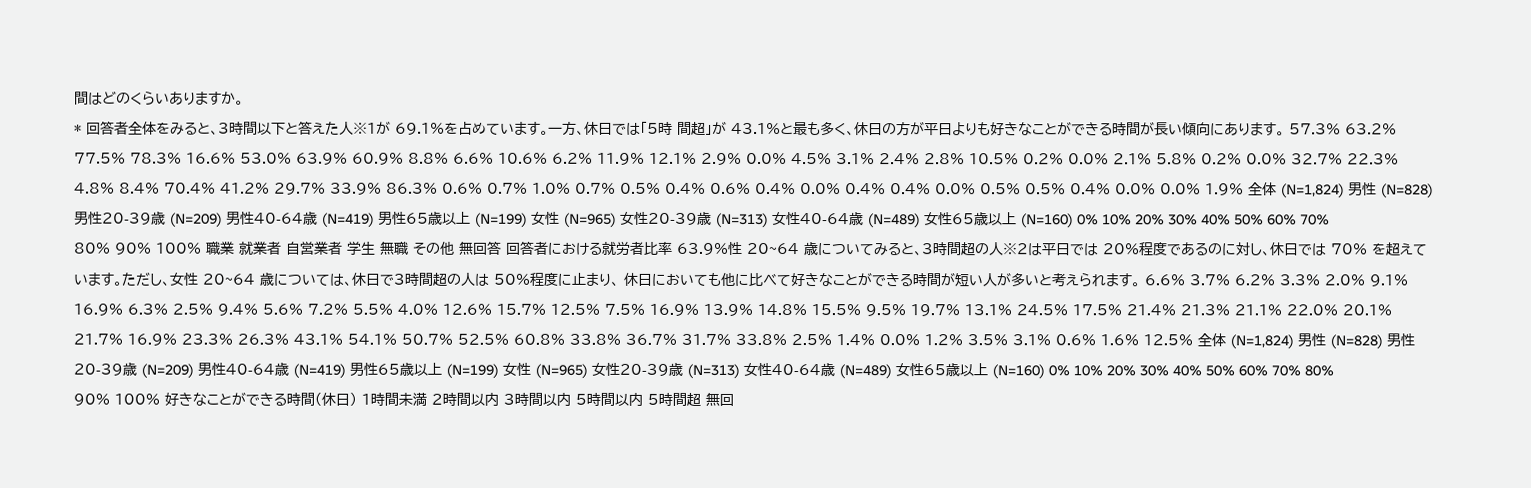間はどのくらいありますか。
* 回答者全体をみると、3時間以下と答えた人※1が 69.1%を占めています。一方、休日では「5時 間超」が 43.1%と最も多く、休日の方が平日よりも好きなことができる時間が長い傾向にあります。 57.3% 63.2% 77.5% 78.3% 16.6% 53.0% 63.9% 60.9% 8.8% 6.6% 10.6% 6.2% 11.9% 12.1% 2.9% 0.0% 4.5% 3.1% 2.4% 2.8% 10.5% 0.2% 0.0% 2.1% 5.8% 0.2% 0.0% 32.7% 22.3% 4.8% 8.4% 70.4% 41.2% 29.7% 33.9% 86.3% 0.6% 0.7% 1.0% 0.7% 0.5% 0.4% 0.6% 0.4% 0.0% 0.4% 0.4% 0.0% 0.5% 0.5% 0.4% 0.0% 0.0% 1.9% 全体 (N=1,824) 男性 (N=828) 男性20-39歳 (N=209) 男性40-64歳 (N=419) 男性65歳以上 (N=199) 女性 (N=965) 女性20-39歳 (N=313) 女性40-64歳 (N=489) 女性65歳以上 (N=160) 0% 10% 20% 30% 40% 50% 60% 70% 80% 90% 100% 職業 就業者 自営業者 学生 無職 その他 無回答 回答者における就労者比率 63.9%性 20~64 歳についてみると、3時間超の人※2は平日では 20%程度であるのに対し、休日では 70% を超えています。ただし、女性 20~64 歳については、休日で3時間超の人は 50%程度に止まり、 休日においても他に比べて好きなことができる時間が短い人が多いと考えられます。 6.6% 3.7% 6.2% 3.3% 2.0% 9.1% 16.9% 6.3% 2.5% 9.4% 5.6% 7.2% 5.5% 4.0% 12.6% 15.7% 12.5% 7.5% 16.9% 13.9% 14.8% 15.5% 9.5% 19.7% 13.1% 24.5% 17.5% 21.4% 21.3% 21.1% 22.0% 20.1% 21.7% 16.9% 23.3% 26.3% 43.1% 54.1% 50.7% 52.5% 60.8% 33.8% 36.7% 31.7% 33.8% 2.5% 1.4% 0.0% 1.2% 3.5% 3.1% 0.6% 1.6% 12.5% 全体 (N=1,824) 男性 (N=828) 男性20-39歳 (N=209) 男性40-64歳 (N=419) 男性65歳以上 (N=199) 女性 (N=965) 女性20-39歳 (N=313) 女性40-64歳 (N=489) 女性65歳以上 (N=160) 0% 10% 20% 30% 40% 50% 60% 70% 80% 90% 100% 好きなことができる時間(休日) 1時間未満 2時間以内 3時間以内 5時間以内 5時間超 無回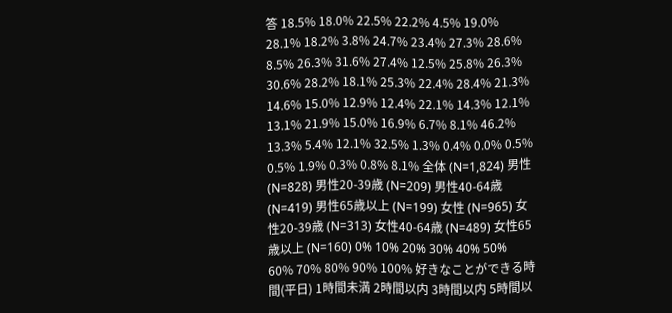答 18.5% 18.0% 22.5% 22.2% 4.5% 19.0% 28.1% 18.2% 3.8% 24.7% 23.4% 27.3% 28.6% 8.5% 26.3% 31.6% 27.4% 12.5% 25.8% 26.3% 30.6% 28.2% 18.1% 25.3% 22.4% 28.4% 21.3% 14.6% 15.0% 12.9% 12.4% 22.1% 14.3% 12.1% 13.1% 21.9% 15.0% 16.9% 6.7% 8.1% 46.2% 13.3% 5.4% 12.1% 32.5% 1.3% 0.4% 0.0% 0.5% 0.5% 1.9% 0.3% 0.8% 8.1% 全体 (N=1,824) 男性 (N=828) 男性20-39歳 (N=209) 男性40-64歳 (N=419) 男性65歳以上 (N=199) 女性 (N=965) 女性20-39歳 (N=313) 女性40-64歳 (N=489) 女性65歳以上 (N=160) 0% 10% 20% 30% 40% 50% 60% 70% 80% 90% 100% 好きなことができる時間(平日) 1時間未満 2時間以内 3時間以内 5時間以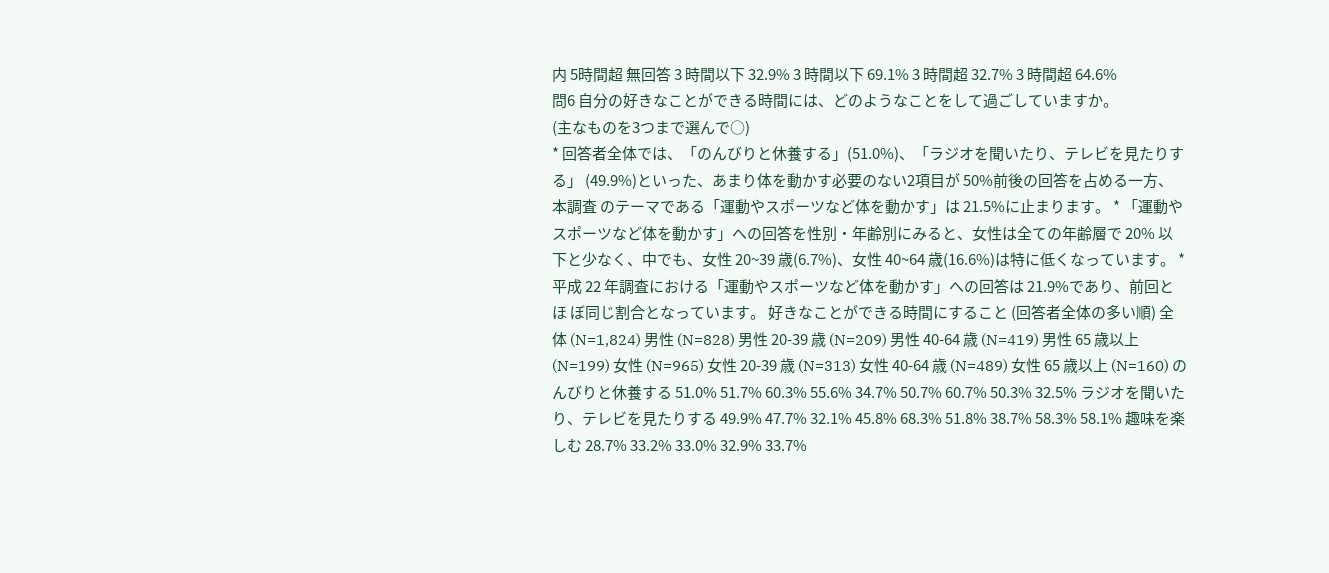内 5時間超 無回答 3 時間以下 32.9% 3 時間以下 69.1% 3 時間超 32.7% 3 時間超 64.6%
問6 自分の好きなことができる時間には、どのようなことをして過ごしていますか。
(主なものを3つまで選んで○)
* 回答者全体では、「のんびりと休養する」(51.0%)、「ラジオを聞いたり、テレビを見たりする」 (49.9%)といった、あまり体を動かす必要のない2項目が 50%前後の回答を占める一方、本調査 のテーマである「運動やスポーツなど体を動かす」は 21.5%に止まります。 * 「運動やスポーツなど体を動かす」への回答を性別・年齢別にみると、女性は全ての年齢層で 20% 以下と少なく、中でも、女性 20~39 歳(6.7%)、女性 40~64 歳(16.6%)は特に低くなっています。 * 平成 22 年調査における「運動やスポーツなど体を動かす」への回答は 21.9%であり、前回とほ ぼ同じ割合となっています。 好きなことができる時間にすること (回答者全体の多い順) 全体 (N=1,824) 男性 (N=828) 男性 20-39 歳 (N=209) 男性 40-64 歳 (N=419) 男性 65 歳以上 (N=199) 女性 (N=965) 女性 20-39 歳 (N=313) 女性 40-64 歳 (N=489) 女性 65 歳以上 (N=160) のんびりと休養する 51.0% 51.7% 60.3% 55.6% 34.7% 50.7% 60.7% 50.3% 32.5% ラジオを聞いたり、テレビを見たりする 49.9% 47.7% 32.1% 45.8% 68.3% 51.8% 38.7% 58.3% 58.1% 趣味を楽しむ 28.7% 33.2% 33.0% 32.9% 33.7%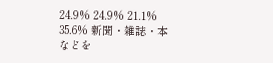24.9% 24.9% 21.1% 35.6% 新聞・雑誌・本などを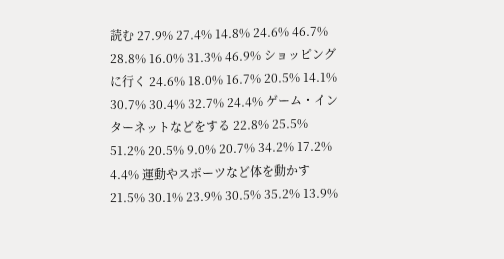読む 27.9% 27.4% 14.8% 24.6% 46.7% 28.8% 16.0% 31.3% 46.9% ショッピングに行く 24.6% 18.0% 16.7% 20.5% 14.1% 30.7% 30.4% 32.7% 24.4% ゲーム・インターネットなどをする 22.8% 25.5% 51.2% 20.5% 9.0% 20.7% 34.2% 17.2% 4.4% 運動やスポーツなど体を動かす 21.5% 30.1% 23.9% 30.5% 35.2% 13.9%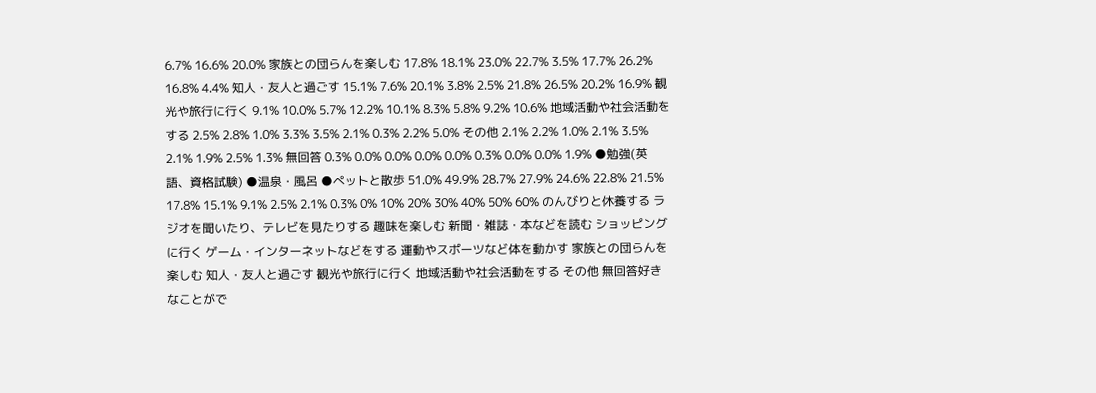6.7% 16.6% 20.0% 家族との団らんを楽しむ 17.8% 18.1% 23.0% 22.7% 3.5% 17.7% 26.2% 16.8% 4.4% 知人・友人と過ごす 15.1% 7.6% 20.1% 3.8% 2.5% 21.8% 26.5% 20.2% 16.9% 観光や旅行に行く 9.1% 10.0% 5.7% 12.2% 10.1% 8.3% 5.8% 9.2% 10.6% 地域活動や社会活動をする 2.5% 2.8% 1.0% 3.3% 3.5% 2.1% 0.3% 2.2% 5.0% その他 2.1% 2.2% 1.0% 2.1% 3.5% 2.1% 1.9% 2.5% 1.3% 無回答 0.3% 0.0% 0.0% 0.0% 0.0% 0.3% 0.0% 0.0% 1.9% ●勉強(英語、資格試験) ●温泉・風呂 ●ぺットと散歩 51.0% 49.9% 28.7% 27.9% 24.6% 22.8% 21.5% 17.8% 15.1% 9.1% 2.5% 2.1% 0.3% 0% 10% 20% 30% 40% 50% 60% のんびりと休養する ラジオを聞いたり、テレビを見たりする 趣味を楽しむ 新聞・雑誌・本などを読む ショッピングに行く ゲーム・インターネットなどをする 運動やスポーツなど体を動かす 家族との団らんを楽しむ 知人・友人と過ごす 観光や旅行に行く 地域活動や社会活動をする その他 無回答好きなことがで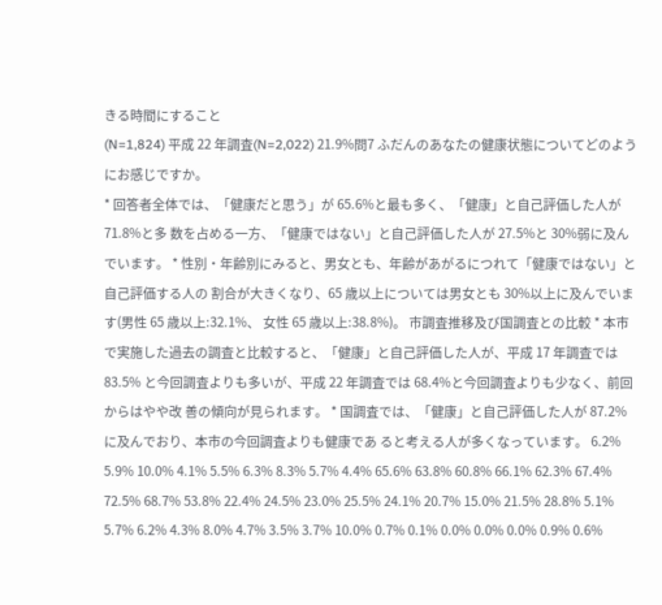きる時間にすること
(N=1,824) 平成 22 年調査(N=2,022) 21.9%問7 ふだんのあなたの健康状態についてどのようにお感じですか。
* 回答者全体では、「健康だと思う」が 65.6%と最も多く、「健康」と自己評価した人が 71.8%と多 数を占める一方、「健康ではない」と自己評価した人が 27.5%と 30%弱に及んでいます。 * 性別・年齢別にみると、男女とも、年齢があがるにつれて「健康ではない」と自己評価する人の 割合が大きくなり、65 歳以上については男女とも 30%以上に及んでいます(男性 65 歳以上:32.1%、 女性 65 歳以上:38.8%)。 市調査推移及び国調査との比較 * 本市で実施した過去の調査と比較すると、「健康」と自己評価した人が、平成 17 年調査では 83.5% と今回調査よりも多いが、平成 22 年調査では 68.4%と今回調査よりも少なく、前回からはやや改 善の傾向が見られます。 * 国調査では、「健康」と自己評価した人が 87.2%に及んでおり、本市の今回調査よりも健康であ ると考える人が多くなっています。 6.2% 5.9% 10.0% 4.1% 5.5% 6.3% 8.3% 5.7% 4.4% 65.6% 63.8% 60.8% 66.1% 62.3% 67.4% 72.5% 68.7% 53.8% 22.4% 24.5% 23.0% 25.5% 24.1% 20.7% 15.0% 21.5% 28.8% 5.1% 5.7% 6.2% 4.3% 8.0% 4.7% 3.5% 3.7% 10.0% 0.7% 0.1% 0.0% 0.0% 0.0% 0.9% 0.6%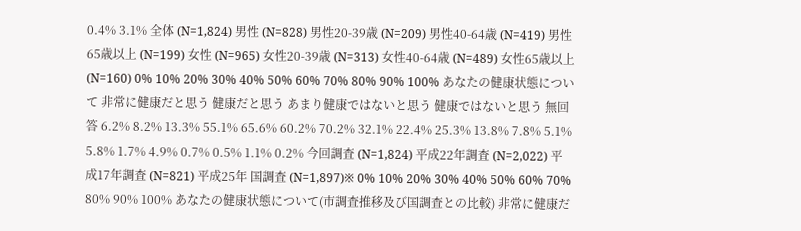0.4% 3.1% 全体 (N=1,824) 男性 (N=828) 男性20-39歳 (N=209) 男性40-64歳 (N=419) 男性65歳以上 (N=199) 女性 (N=965) 女性20-39歳 (N=313) 女性40-64歳 (N=489) 女性65歳以上 (N=160) 0% 10% 20% 30% 40% 50% 60% 70% 80% 90% 100% あなたの健康状態について 非常に健康だと思う 健康だと思う あまり健康ではないと思う 健康ではないと思う 無回答 6.2% 8.2% 13.3% 55.1% 65.6% 60.2% 70.2% 32.1% 22.4% 25.3% 13.8% 7.8% 5.1% 5.8% 1.7% 4.9% 0.7% 0.5% 1.1% 0.2% 今回調査 (N=1,824) 平成22年調査 (N=2,022) 平成17年調査 (N=821) 平成25年 国調査 (N=1,897)※ 0% 10% 20% 30% 40% 50% 60% 70% 80% 90% 100% あなたの健康状態について(市調査推移及び国調査との比較) 非常に健康だ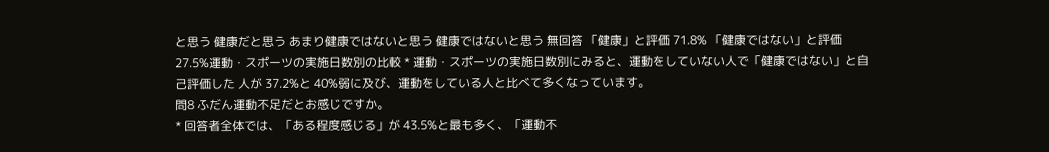と思う 健康だと思う あまり健康ではないと思う 健康ではないと思う 無回答 「健康」と評価 71.8% 「健康ではない」と評価 27.5%運動・スポーツの実施日数別の比較 * 運動・スポーツの実施日数別にみると、運動をしていない人で「健康ではない」と自己評価した 人が 37.2%と 40%弱に及び、運動をしている人と比べて多くなっています。
問8 ふだん運動不足だとお感じですか。
* 回答者全体では、「ある程度感じる」が 43.5%と最も多く、「運動不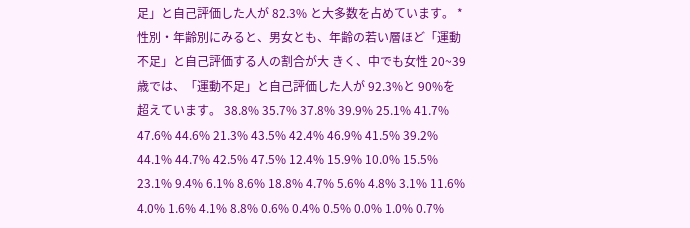足」と自己評価した人が 82.3% と大多数を占めています。 * 性別・年齢別にみると、男女とも、年齢の若い層ほど「運動不足」と自己評価する人の割合が大 きく、中でも女性 20~39 歳では、「運動不足」と自己評価した人が 92.3%と 90%を超えています。 38.8% 35.7% 37.8% 39.9% 25.1% 41.7% 47.6% 44.6% 21.3% 43.5% 42.4% 46.9% 41.5% 39.2% 44.1% 44.7% 42.5% 47.5% 12.4% 15.9% 10.0% 15.5% 23.1% 9.4% 6.1% 8.6% 18.8% 4.7% 5.6% 4.8% 3.1% 11.6% 4.0% 1.6% 4.1% 8.8% 0.6% 0.4% 0.5% 0.0% 1.0% 0.7%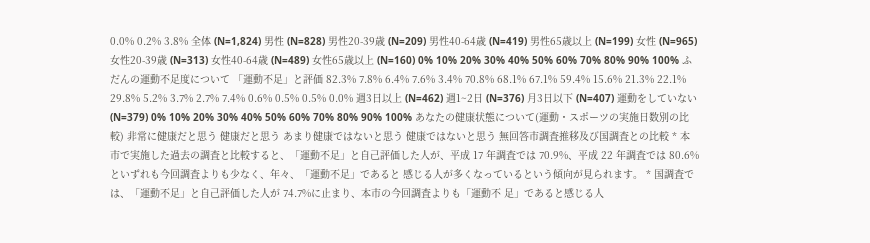0.0% 0.2% 3.8% 全体 (N=1,824) 男性 (N=828) 男性20-39歳 (N=209) 男性40-64歳 (N=419) 男性65歳以上 (N=199) 女性 (N=965) 女性20-39歳 (N=313) 女性40-64歳 (N=489) 女性65歳以上 (N=160) 0% 10% 20% 30% 40% 50% 60% 70% 80% 90% 100% ふだんの運動不足度について 「運動不足」と評価 82.3% 7.8% 6.4% 7.6% 3.4% 70.8% 68.1% 67.1% 59.4% 15.6% 21.3% 22.1% 29.8% 5.2% 3.7% 2.7% 7.4% 0.6% 0.5% 0.5% 0.0% 週3日以上 (N=462) 週1~2日 (N=376) 月3日以下 (N=407) 運動をしていない (N=379) 0% 10% 20% 30% 40% 50% 60% 70% 80% 90% 100% あなたの健康状態について(運動・スポーツの実施日数別の比較) 非常に健康だと思う 健康だと思う あまり健康ではないと思う 健康ではないと思う 無回答市調査推移及び国調査との比較 * 本市で実施した過去の調査と比較すると、「運動不足」と自己評価した人が、平成 17 年調査では 70.9%、平成 22 年調査では 80.6%といずれも今回調査よりも少なく、年々、「運動不足」であると 感じる人が多くなっているという傾向が見られます。 * 国調査では、「運動不足」と自己評価した人が 74.7%に止まり、本市の今回調査よりも「運動不 足」であると感じる人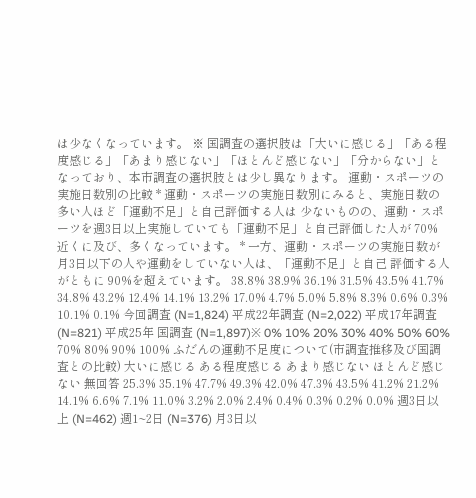は少なくなっています。 ※ 国調査の選択肢は「大いに感じる」「ある程度感じる」「あまり感じない」「ほとんど感じない」「分からない」と なっており、本市調査の選択肢とは少し異なります。 運動・スポーツの実施日数別の比較 * 運動・スポーツの実施日数別にみると、実施日数の多い人ほど「運動不足」と自己評価する人は 少ないものの、運動・スポーツを週3日以上実施していても「運動不足」と自己評価した人が 70% 近くに及び、多くなっています。 * 一方、運動・スポーツの実施日数が月3日以下の人や運動をしていない人は、「運動不足」と自己 評価する人がともに 90%を超えています。 38.8% 38.9% 36.1% 31.5% 43.5% 41.7% 34.8% 43.2% 12.4% 14.1% 13.2% 17.0% 4.7% 5.0% 5.8% 8.3% 0.6% 0.3% 10.1% 0.1% 今回調査 (N=1,824) 平成22年調査 (N=2,022) 平成17年調査 (N=821) 平成25年 国調査 (N=1,897)※ 0% 10% 20% 30% 40% 50% 60% 70% 80% 90% 100% ふだんの運動不足度について(市調査推移及び国調査との比較) 大いに感じる ある程度感じる あまり感じない ほとんど感じない 無回答 25.3% 35.1% 47.7% 49.3% 42.0% 47.3% 43.5% 41.2% 21.2% 14.1% 6.6% 7.1% 11.0% 3.2% 2.0% 2.4% 0.4% 0.3% 0.2% 0.0% 週3日以上 (N=462) 週1~2日 (N=376) 月3日以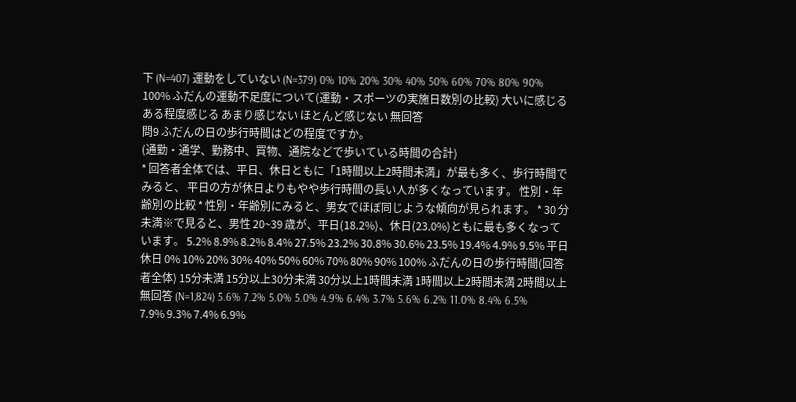下 (N=407) 運動をしていない (N=379) 0% 10% 20% 30% 40% 50% 60% 70% 80% 90% 100% ふだんの運動不足度について(運動・スポーツの実施日数別の比較) 大いに感じる ある程度感じる あまり感じない ほとんど感じない 無回答
問9 ふだんの日の歩行時間はどの程度ですか。
(通勤・通学、勤務中、買物、通院などで歩いている時間の合計)
* 回答者全体では、平日、休日ともに「1時間以上2時間未満」が最も多く、歩行時間でみると、 平日の方が休日よりもやや歩行時間の長い人が多くなっています。 性別・年齢別の比較 * 性別・年齢別にみると、男女でほぼ同じような傾向が見られます。 * 30 分未満※で見ると、男性 20~39 歳が、平日(18.2%)、休日(23.0%)ともに最も多くなって います。 5.2% 8.9% 8.2% 8.4% 27.5% 23.2% 30.8% 30.6% 23.5% 19.4% 4.9% 9.5% 平日 休日 0% 10% 20% 30% 40% 50% 60% 70% 80% 90% 100% ふだんの日の歩行時間(回答者全体) 15分未満 15分以上30分未満 30分以上1時間未満 1時間以上2時間未満 2時間以上 無回答 (N=1,824) 5.6% 7.2% 5.0% 5.0% 4.9% 6.4% 3.7% 5.6% 6.2% 11.0% 8.4% 6.5% 7.9% 9.3% 7.4% 6.9%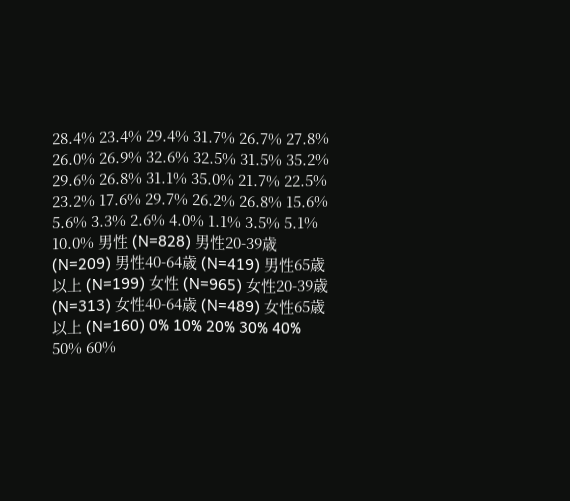28.4% 23.4% 29.4% 31.7% 26.7% 27.8% 26.0% 26.9% 32.6% 32.5% 31.5% 35.2% 29.6% 26.8% 31.1% 35.0% 21.7% 22.5% 23.2% 17.6% 29.7% 26.2% 26.8% 15.6% 5.6% 3.3% 2.6% 4.0% 1.1% 3.5% 5.1% 10.0% 男性 (N=828) 男性20-39歳 (N=209) 男性40-64歳 (N=419) 男性65歳以上 (N=199) 女性 (N=965) 女性20-39歳 (N=313) 女性40-64歳 (N=489) 女性65歳以上 (N=160) 0% 10% 20% 30% 40% 50% 60%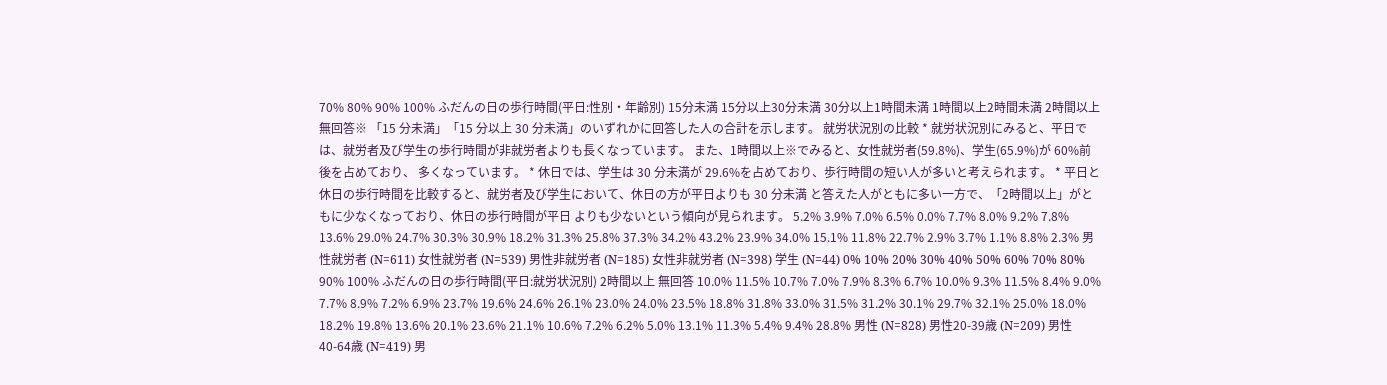70% 80% 90% 100% ふだんの日の歩行時間(平日:性別・年齢別) 15分未満 15分以上30分未満 30分以上1時間未満 1時間以上2時間未満 2時間以上 無回答※ 「15 分未満」「15 分以上 30 分未満」のいずれかに回答した人の合計を示します。 就労状況別の比較 * 就労状況別にみると、平日では、就労者及び学生の歩行時間が非就労者よりも長くなっています。 また、1時間以上※でみると、女性就労者(59.8%)、学生(65.9%)が 60%前後を占めており、 多くなっています。 * 休日では、学生は 30 分未満が 29.6%を占めており、歩行時間の短い人が多いと考えられます。 * 平日と休日の歩行時間を比較すると、就労者及び学生において、休日の方が平日よりも 30 分未満 と答えた人がともに多い一方で、「2時間以上」がともに少なくなっており、休日の歩行時間が平日 よりも少ないという傾向が見られます。 5.2% 3.9% 7.0% 6.5% 0.0% 7.7% 8.0% 9.2% 7.8% 13.6% 29.0% 24.7% 30.3% 30.9% 18.2% 31.3% 25.8% 37.3% 34.2% 43.2% 23.9% 34.0% 15.1% 11.8% 22.7% 2.9% 3.7% 1.1% 8.8% 2.3% 男性就労者 (N=611) 女性就労者 (N=539) 男性非就労者 (N=185) 女性非就労者 (N=398) 学生 (N=44) 0% 10% 20% 30% 40% 50% 60% 70% 80% 90% 100% ふだんの日の歩行時間(平日:就労状況別) 2時間以上 無回答 10.0% 11.5% 10.7% 7.0% 7.9% 8.3% 6.7% 10.0% 9.3% 11.5% 8.4% 9.0% 7.7% 8.9% 7.2% 6.9% 23.7% 19.6% 24.6% 26.1% 23.0% 24.0% 23.5% 18.8% 31.8% 33.0% 31.5% 31.2% 30.1% 29.7% 32.1% 25.0% 18.0% 18.2% 19.8% 13.6% 20.1% 23.6% 21.1% 10.6% 7.2% 6.2% 5.0% 13.1% 11.3% 5.4% 9.4% 28.8% 男性 (N=828) 男性20-39歳 (N=209) 男性40-64歳 (N=419) 男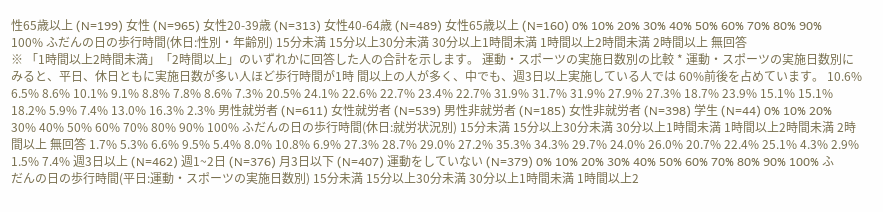性65歳以上 (N=199) 女性 (N=965) 女性20-39歳 (N=313) 女性40-64歳 (N=489) 女性65歳以上 (N=160) 0% 10% 20% 30% 40% 50% 60% 70% 80% 90% 100% ふだんの日の歩行時間(休日:性別・年齢別) 15分未満 15分以上30分未満 30分以上1時間未満 1時間以上2時間未満 2時間以上 無回答
※ 「1時間以上2時間未満」「2時間以上」のいずれかに回答した人の合計を示します。 運動・スポーツの実施日数別の比較 * 運動・スポーツの実施日数別にみると、平日、休日ともに実施日数が多い人ほど歩行時間が1時 間以上の人が多く、中でも、週3日以上実施している人では 60%前後を占めています。 10.6% 6.5% 8.6% 10.1% 9.1% 8.8% 7.8% 8.6% 7.3% 20.5% 24.1% 22.6% 22.7% 23.4% 22.7% 31.9% 31.7% 31.9% 27.9% 27.3% 18.7% 23.9% 15.1% 15.1% 18.2% 5.9% 7.4% 13.0% 16.3% 2.3% 男性就労者 (N=611) 女性就労者 (N=539) 男性非就労者 (N=185) 女性非就労者 (N=398) 学生 (N=44) 0% 10% 20% 30% 40% 50% 60% 70% 80% 90% 100% ふだんの日の歩行時間(休日:就労状況別) 15分未満 15分以上30分未満 30分以上1時間未満 1時間以上2時間未満 2時間以上 無回答 1.7% 5.3% 6.6% 9.5% 5.4% 8.0% 10.8% 6.9% 27.3% 28.7% 29.0% 27.2% 35.3% 34.3% 29.7% 24.0% 26.0% 20.7% 22.4% 25.1% 4.3% 2.9% 1.5% 7.4% 週3日以上 (N=462) 週1~2日 (N=376) 月3日以下 (N=407) 運動をしていない (N=379) 0% 10% 20% 30% 40% 50% 60% 70% 80% 90% 100% ふだんの日の歩行時間(平日:運動・スポーツの実施日数別) 15分未満 15分以上30分未満 30分以上1時間未満 1時間以上2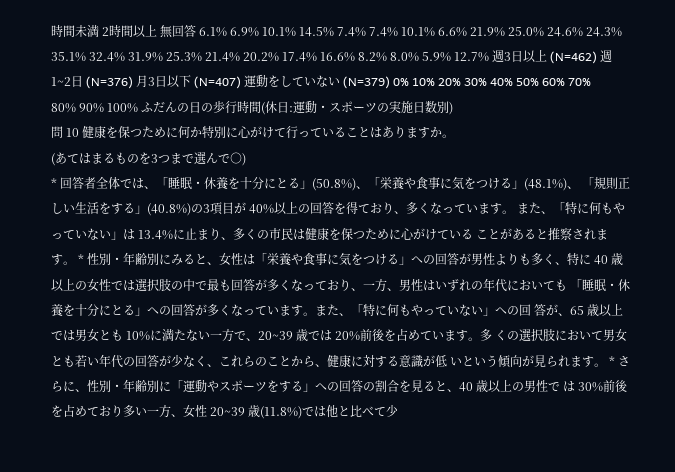時間未満 2時間以上 無回答 6.1% 6.9% 10.1% 14.5% 7.4% 7.4% 10.1% 6.6% 21.9% 25.0% 24.6% 24.3% 35.1% 32.4% 31.9% 25.3% 21.4% 20.2% 17.4% 16.6% 8.2% 8.0% 5.9% 12.7% 週3日以上 (N=462) 週1~2日 (N=376) 月3日以下 (N=407) 運動をしていない (N=379) 0% 10% 20% 30% 40% 50% 60% 70% 80% 90% 100% ふだんの日の歩行時間(休日:運動・スポーツの実施日数別)
問 10 健康を保つために何か特別に心がけて行っていることはありますか。
(あてはまるものを3つまで選んで○)
* 回答者全体では、「睡眠・休養を十分にとる」(50.8%)、「栄養や食事に気をつける」(48.1%)、 「規則正しい生活をする」(40.8%)の3項目が 40%以上の回答を得ており、多くなっています。 また、「特に何もやっていない」は 13.4%に止まり、多くの市民は健康を保つために心がけている ことがあると推察されます。 * 性別・年齢別にみると、女性は「栄養や食事に気をつける」への回答が男性よりも多く、特に 40 歳以上の女性では選択肢の中で最も回答が多くなっており、一方、男性はいずれの年代においても 「睡眠・休養を十分にとる」への回答が多くなっています。また、「特に何もやっていない」への回 答が、65 歳以上では男女とも 10%に満たない一方で、20~39 歳では 20%前後を占めています。多 くの選択肢において男女とも若い年代の回答が少なく、これらのことから、健康に対する意識が低 いという傾向が見られます。 * さらに、性別・年齢別に「運動やスポーツをする」への回答の割合を見ると、40 歳以上の男性で は 30%前後を占めており多い一方、女性 20~39 歳(11.8%)では他と比べて少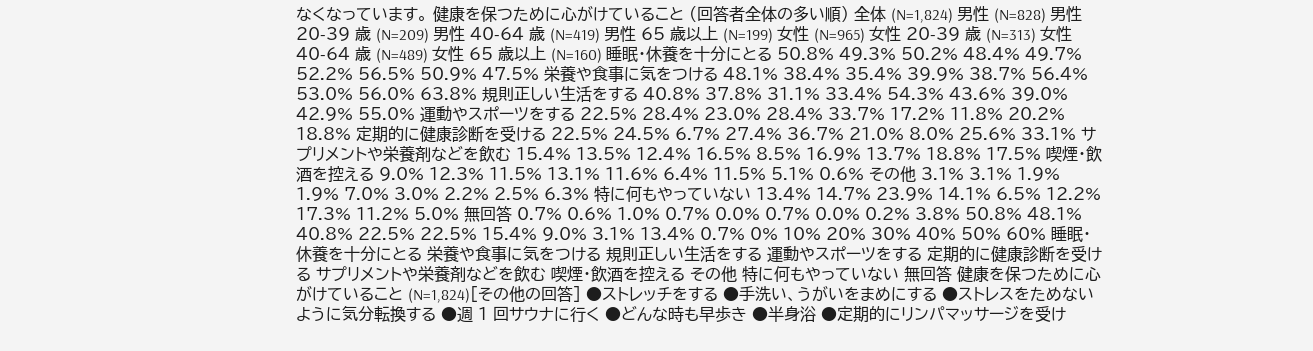なくなっています。 健康を保つために心がけていること (回答者全体の多い順) 全体 (N=1,824) 男性 (N=828) 男性 20-39 歳 (N=209) 男性 40-64 歳 (N=419) 男性 65 歳以上 (N=199) 女性 (N=965) 女性 20-39 歳 (N=313) 女性 40-64 歳 (N=489) 女性 65 歳以上 (N=160) 睡眠・休養を十分にとる 50.8% 49.3% 50.2% 48.4% 49.7% 52.2% 56.5% 50.9% 47.5% 栄養や食事に気をつける 48.1% 38.4% 35.4% 39.9% 38.7% 56.4% 53.0% 56.0% 63.8% 規則正しい生活をする 40.8% 37.8% 31.1% 33.4% 54.3% 43.6% 39.0% 42.9% 55.0% 運動やスポーツをする 22.5% 28.4% 23.0% 28.4% 33.7% 17.2% 11.8% 20.2% 18.8% 定期的に健康診断を受ける 22.5% 24.5% 6.7% 27.4% 36.7% 21.0% 8.0% 25.6% 33.1% サプリメントや栄養剤などを飲む 15.4% 13.5% 12.4% 16.5% 8.5% 16.9% 13.7% 18.8% 17.5% 喫煙・飲酒を控える 9.0% 12.3% 11.5% 13.1% 11.6% 6.4% 11.5% 5.1% 0.6% その他 3.1% 3.1% 1.9% 1.9% 7.0% 3.0% 2.2% 2.5% 6.3% 特に何もやっていない 13.4% 14.7% 23.9% 14.1% 6.5% 12.2% 17.3% 11.2% 5.0% 無回答 0.7% 0.6% 1.0% 0.7% 0.0% 0.7% 0.0% 0.2% 3.8% 50.8% 48.1% 40.8% 22.5% 22.5% 15.4% 9.0% 3.1% 13.4% 0.7% 0% 10% 20% 30% 40% 50% 60% 睡眠・休養を十分にとる 栄養や食事に気をつける 規則正しい生活をする 運動やスポーツをする 定期的に健康診断を受ける サプリメントや栄養剤などを飲む 喫煙・飲酒を控える その他 特に何もやっていない 無回答 健康を保つために心がけていること (N=1,824)[その他の回答] ●ストレッチをする ●手洗い、うがいをまめにする ●ストレスをためないように気分転換する ●週 1 回サウナに行く ●どんな時も早歩き ●半身浴 ●定期的にリンパマッサージを受け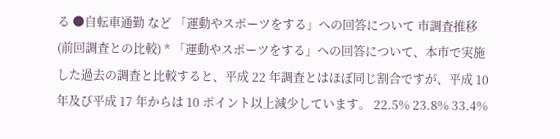る ●自転車通勤 など 「運動やスポーツをする」への回答について 市調査推移(前回調査との比較) * 「運動やスポーツをする」への回答について、本市で実施した過去の調査と比較すると、平成 22 年調査とはほぼ同じ割合ですが、平成 10 年及び平成 17 年からは 10 ポイント以上減少しています。 22.5% 23.8% 33.4%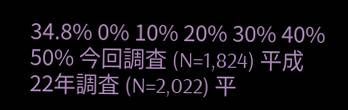34.8% 0% 10% 20% 30% 40% 50% 今回調査 (N=1,824) 平成22年調査 (N=2,022) 平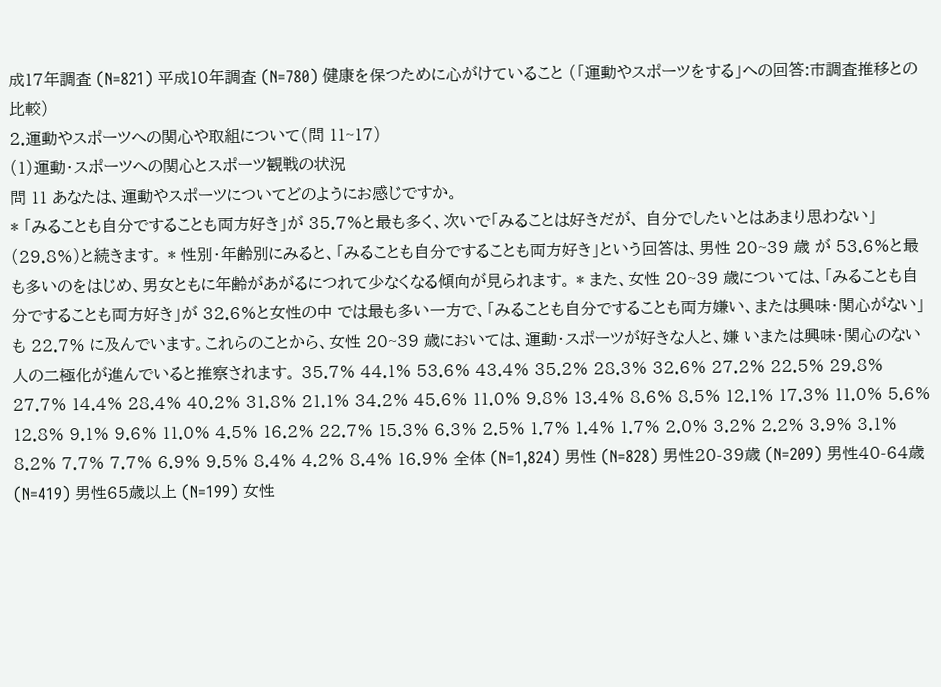成17年調査 (N=821) 平成10年調査 (N=780) 健康を保つために心がけていること (「運動やスポーツをする」への回答:市調査推移との比較)
2.運動やスポーツへの関心や取組について(問 11~17)
(1)運動・スポーツへの関心とスポーツ観戦の状況
問 11 あなたは、運動やスポーツについてどのようにお感じですか。
* 「みることも自分ですることも両方好き」が 35.7%と最も多く、次いで「みることは好きだが、 自分でしたいとはあまり思わない」(29.8%)と続きます。 * 性別・年齢別にみると、「みることも自分ですることも両方好き」という回答は、男性 20~39 歳 が 53.6%と最も多いのをはじめ、男女ともに年齢があがるにつれて少なくなる傾向が見られます。 * また、女性 20~39 歳については、「みることも自分ですることも両方好き」が 32.6%と女性の中 では最も多い一方で、「みることも自分ですることも両方嫌い、または興味・関心がない」も 22.7% に及んでいます。これらのことから、女性 20~39 歳においては、運動・スポーツが好きな人と、嫌 いまたは興味・関心のない人の二極化が進んでいると推察されます。 35.7% 44.1% 53.6% 43.4% 35.2% 28.3% 32.6% 27.2% 22.5% 29.8% 27.7% 14.4% 28.4% 40.2% 31.8% 21.1% 34.2% 45.6% 11.0% 9.8% 13.4% 8.6% 8.5% 12.1% 17.3% 11.0% 5.6% 12.8% 9.1% 9.6% 11.0% 4.5% 16.2% 22.7% 15.3% 6.3% 2.5% 1.7% 1.4% 1.7% 2.0% 3.2% 2.2% 3.9% 3.1% 8.2% 7.7% 7.7% 6.9% 9.5% 8.4% 4.2% 8.4% 16.9% 全体 (N=1,824) 男性 (N=828) 男性20-39歳 (N=209) 男性40-64歳 (N=419) 男性65歳以上 (N=199) 女性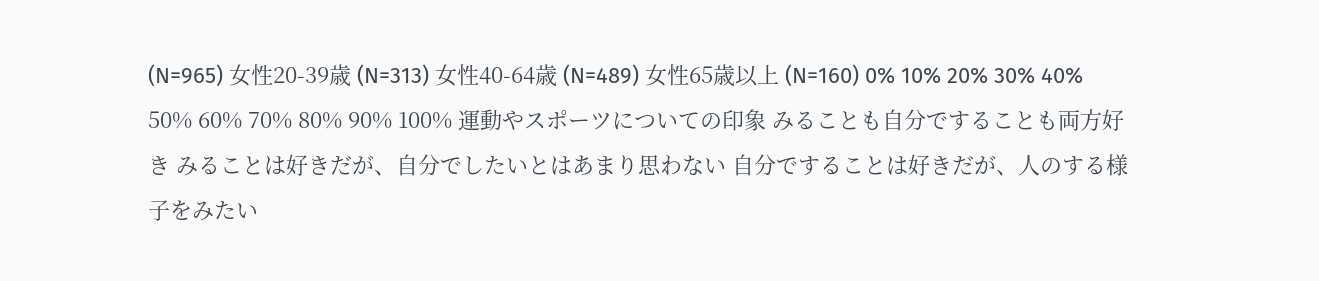(N=965) 女性20-39歳 (N=313) 女性40-64歳 (N=489) 女性65歳以上 (N=160) 0% 10% 20% 30% 40% 50% 60% 70% 80% 90% 100% 運動やスポーツについての印象 みることも自分ですることも両方好き みることは好きだが、自分でしたいとはあまり思わない 自分ですることは好きだが、人のする様子をみたい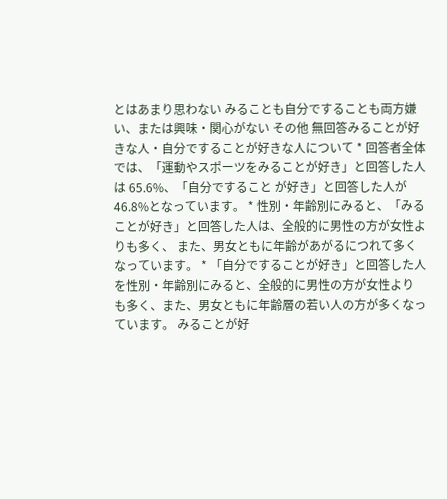とはあまり思わない みることも自分ですることも両方嫌い、または興味・関心がない その他 無回答みることが好きな人・自分ですることが好きな人について * 回答者全体では、「運動やスポーツをみることが好き」と回答した人は 65.6%、「自分ですること が好き」と回答した人が 46.8%となっています。 * 性別・年齢別にみると、「みることが好き」と回答した人は、全般的に男性の方が女性よりも多く、 また、男女ともに年齢があがるにつれて多くなっています。 * 「自分ですることが好き」と回答した人を性別・年齢別にみると、全般的に男性の方が女性より も多く、また、男女ともに年齢層の若い人の方が多くなっています。 みることが好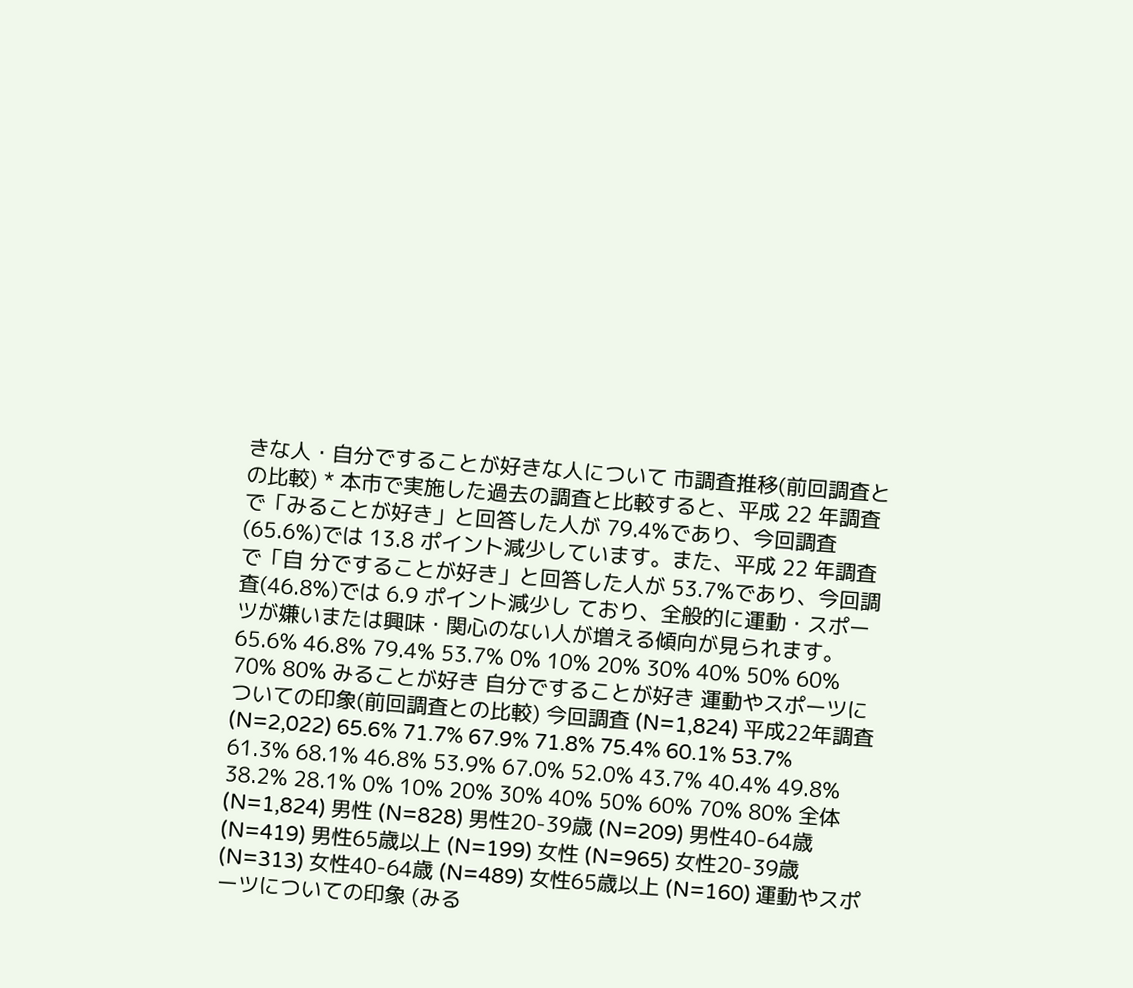きな人・自分ですることが好きな人について 市調査推移(前回調査との比較) * 本市で実施した過去の調査と比較すると、平成 22 年調査で「みることが好き」と回答した人が 79.4%であり、今回調査(65.6%)では 13.8 ポイント減少しています。また、平成 22 年調査で「自 分ですることが好き」と回答した人が 53.7%であり、今回調査(46.8%)では 6.9 ポイント減少し ており、全般的に運動・スポーツが嫌いまたは興味・関心のない人が増える傾向が見られます。 65.6% 46.8% 79.4% 53.7% 0% 10% 20% 30% 40% 50% 60% 70% 80% みることが好き 自分ですることが好き 運動やスポーツについての印象(前回調査との比較) 今回調査 (N=1,824) 平成22年調査 (N=2,022) 65.6% 71.7% 67.9% 71.8% 75.4% 60.1% 53.7% 61.3% 68.1% 46.8% 53.9% 67.0% 52.0% 43.7% 40.4% 49.8% 38.2% 28.1% 0% 10% 20% 30% 40% 50% 60% 70% 80% 全体 (N=1,824) 男性 (N=828) 男性20-39歳 (N=209) 男性40-64歳 (N=419) 男性65歳以上 (N=199) 女性 (N=965) 女性20-39歳 (N=313) 女性40-64歳 (N=489) 女性65歳以上 (N=160) 運動やスポーツについての印象 (みる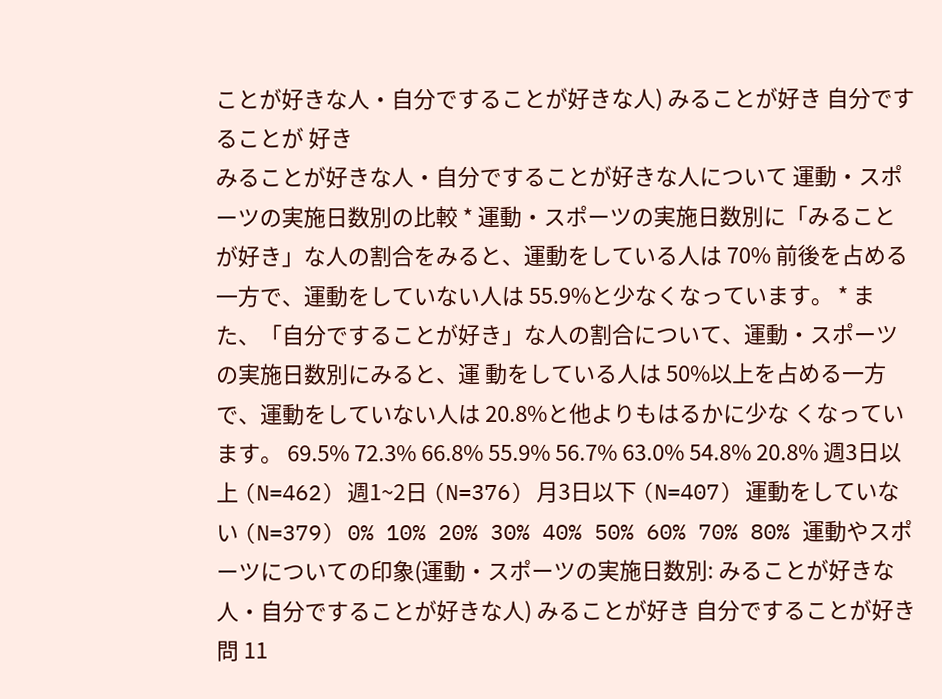ことが好きな人・自分ですることが好きな人) みることが好き 自分ですることが 好き
みることが好きな人・自分ですることが好きな人について 運動・スポーツの実施日数別の比較 * 運動・スポーツの実施日数別に「みることが好き」な人の割合をみると、運動をしている人は 70% 前後を占める一方で、運動をしていない人は 55.9%と少なくなっています。 * また、「自分ですることが好き」な人の割合について、運動・スポーツの実施日数別にみると、運 動をしている人は 50%以上を占める一方で、運動をしていない人は 20.8%と他よりもはるかに少な くなっています。 69.5% 72.3% 66.8% 55.9% 56.7% 63.0% 54.8% 20.8% 週3日以上 (N=462) 週1~2日 (N=376) 月3日以下 (N=407) 運動をしていない (N=379) 0% 10% 20% 30% 40% 50% 60% 70% 80% 運動やスポーツについての印象(運動・スポーツの実施日数別: みることが好きな人・自分ですることが好きな人) みることが好き 自分ですることが好き
問 11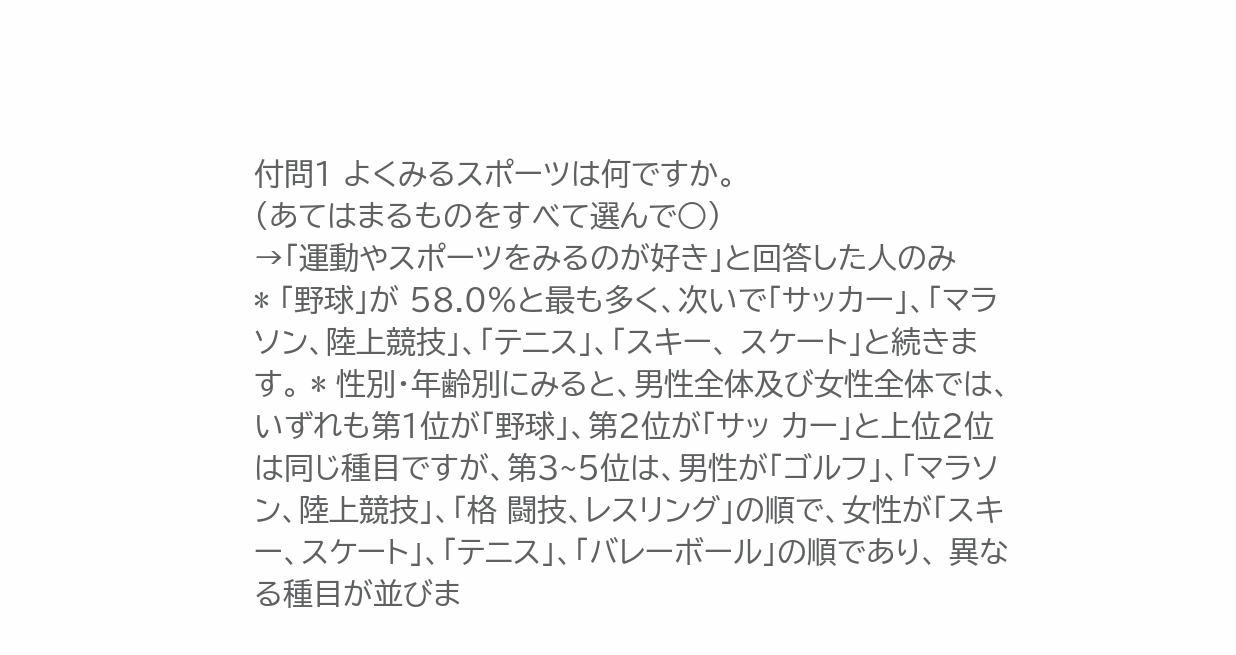付問1 よくみるスポーツは何ですか。
(あてはまるものをすべて選んで○)
→「運動やスポーツをみるのが好き」と回答した人のみ
* 「野球」が 58.0%と最も多く、次いで「サッカー」、「マラソン、陸上競技」、「テニス」、「スキー、 スケート」と続きます。 * 性別・年齢別にみると、男性全体及び女性全体では、いずれも第1位が「野球」、第2位が「サッ カー」と上位2位は同じ種目ですが、第3~5位は、男性が「ゴルフ」、「マラソン、陸上競技」、「格 闘技、レスリング」の順で、女性が「スキー、スケート」、「テニス」、「バレーボール」の順であり、 異なる種目が並びま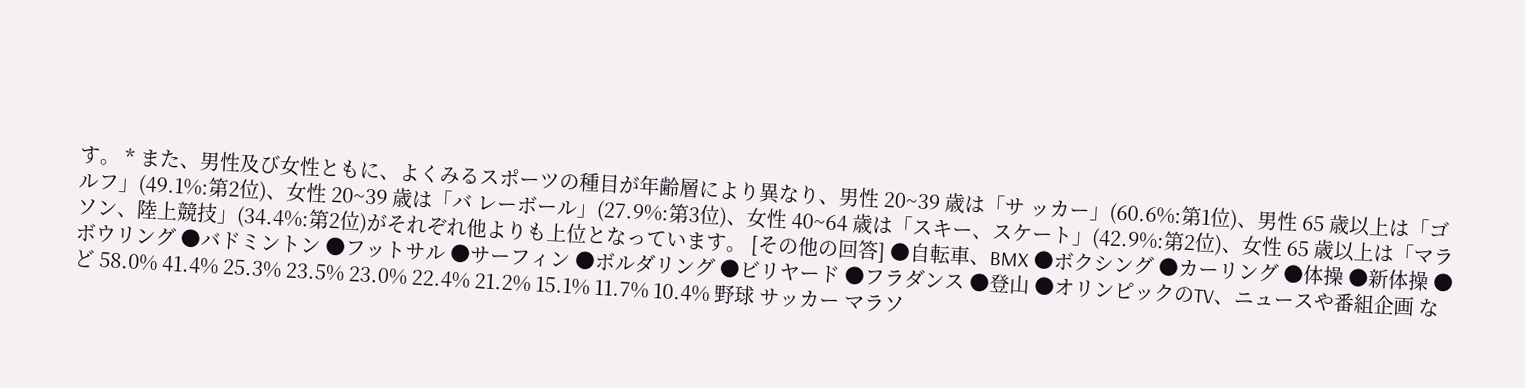す。 * また、男性及び女性ともに、よくみるスポーツの種目が年齢層により異なり、男性 20~39 歳は「サ ッカー」(60.6%:第1位)、男性 65 歳以上は「ゴルフ」(49.1%:第2位)、女性 20~39 歳は「バ レーボール」(27.9%:第3位)、女性 40~64 歳は「スキー、スケート」(42.9%:第2位)、女性 65 歳以上は「マラソン、陸上競技」(34.4%:第2位)がそれぞれ他よりも上位となっています。 [その他の回答] ●自転車、BMX ●ボクシング ●カーリング ●体操 ●新体操 ●ボウリング ●バドミントン ●フットサル ●サーフィン ●ボルダリング ●ビリヤード ●フラダンス ●登山 ●オリンピックのTV、ニュースや番組企画 など 58.0% 41.4% 25.3% 23.5% 23.0% 22.4% 21.2% 15.1% 11.7% 10.4% 野球 サッカー マラソ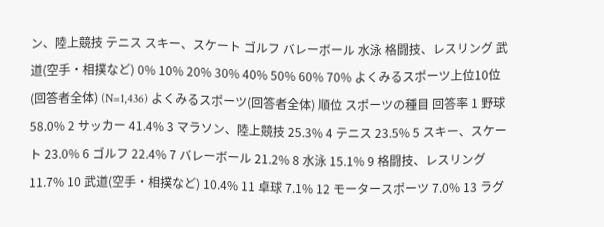ン、陸上競技 テニス スキー、スケート ゴルフ バレーボール 水泳 格闘技、レスリング 武道(空手・相撲など) 0% 10% 20% 30% 40% 50% 60% 70% よくみるスポーツ上位10位(回答者全体) (N=1,436) よくみるスポーツ(回答者全体) 順位 スポーツの種目 回答率 1 野球 58.0% 2 サッカー 41.4% 3 マラソン、陸上競技 25.3% 4 テニス 23.5% 5 スキー、スケート 23.0% 6 ゴルフ 22.4% 7 バレーボール 21.2% 8 水泳 15.1% 9 格闘技、レスリング 11.7% 10 武道(空手・相撲など) 10.4% 11 卓球 7.1% 12 モータースポーツ 7.0% 13 ラグ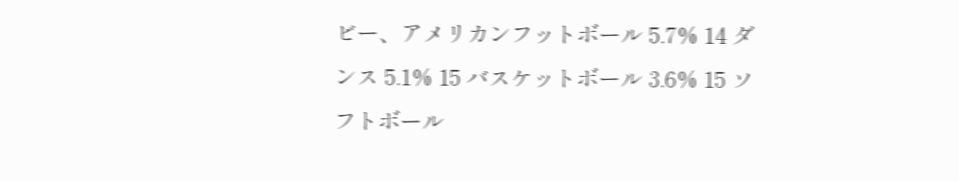ビー、アメリカンフットボール 5.7% 14 ダンス 5.1% 15 バスケットボール 3.6% 15 ソフトボール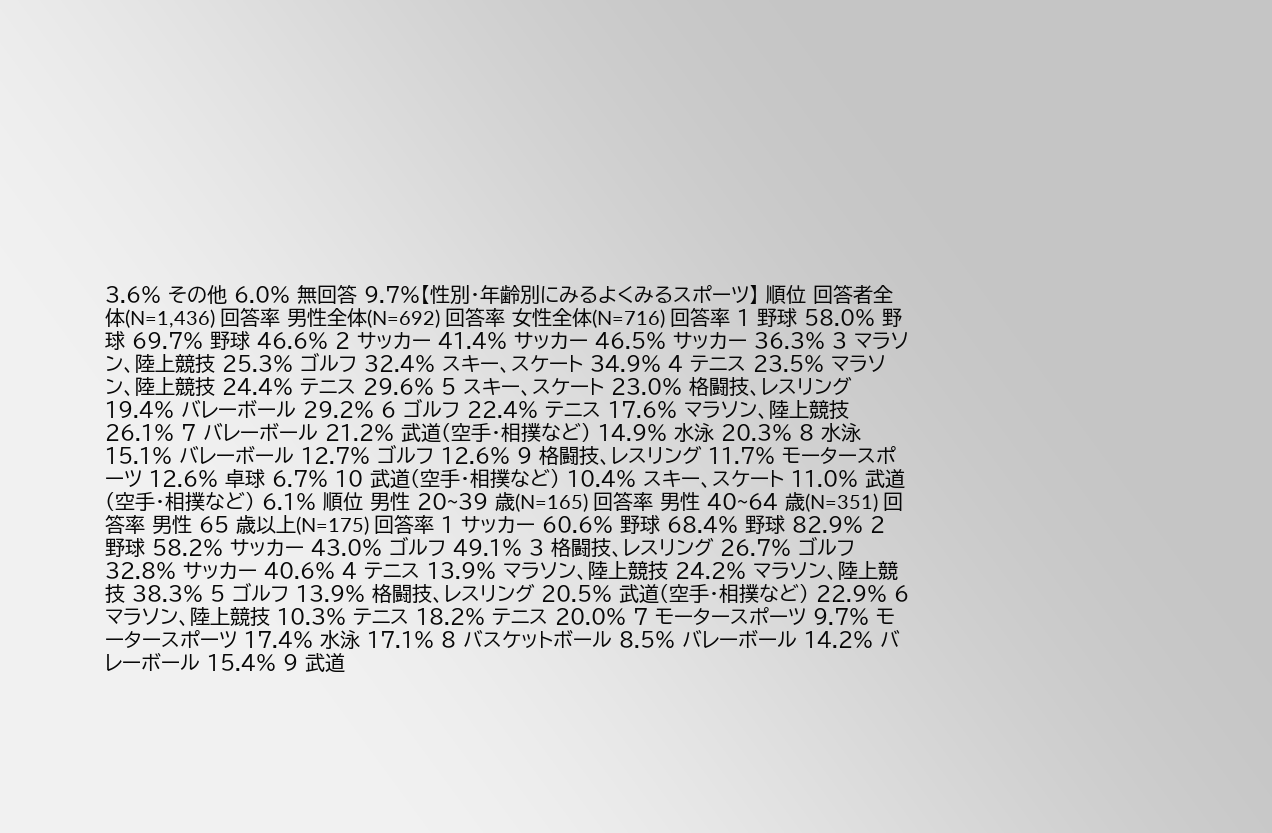3.6% その他 6.0% 無回答 9.7%【性別・年齢別にみるよくみるスポーツ】 順位 回答者全体(N=1,436) 回答率 男性全体(N=692) 回答率 女性全体(N=716) 回答率 1 野球 58.0% 野球 69.7% 野球 46.6% 2 サッカー 41.4% サッカー 46.5% サッカー 36.3% 3 マラソン、陸上競技 25.3% ゴルフ 32.4% スキー、スケート 34.9% 4 テニス 23.5% マラソン、陸上競技 24.4% テニス 29.6% 5 スキー、スケート 23.0% 格闘技、レスリング 19.4% バレーボール 29.2% 6 ゴルフ 22.4% テニス 17.6% マラソン、陸上競技 26.1% 7 バレーボール 21.2% 武道(空手・相撲など) 14.9% 水泳 20.3% 8 水泳 15.1% バレーボール 12.7% ゴルフ 12.6% 9 格闘技、レスリング 11.7% モータースポーツ 12.6% 卓球 6.7% 10 武道(空手・相撲など) 10.4% スキー、スケート 11.0% 武道(空手・相撲など) 6.1% 順位 男性 20~39 歳(N=165) 回答率 男性 40~64 歳(N=351) 回答率 男性 65 歳以上(N=175) 回答率 1 サッカー 60.6% 野球 68.4% 野球 82.9% 2 野球 58.2% サッカー 43.0% ゴルフ 49.1% 3 格闘技、レスリング 26.7% ゴルフ 32.8% サッカー 40.6% 4 テニス 13.9% マラソン、陸上競技 24.2% マラソン、陸上競技 38.3% 5 ゴルフ 13.9% 格闘技、レスリング 20.5% 武道(空手・相撲など) 22.9% 6 マラソン、陸上競技 10.3% テニス 18.2% テニス 20.0% 7 モータースポーツ 9.7% モータースポーツ 17.4% 水泳 17.1% 8 バスケットボール 8.5% バレーボール 14.2% バレーボール 15.4% 9 武道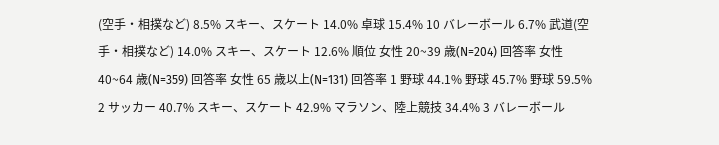(空手・相撲など) 8.5% スキー、スケート 14.0% 卓球 15.4% 10 バレーボール 6.7% 武道(空手・相撲など) 14.0% スキー、スケート 12.6% 順位 女性 20~39 歳(N=204) 回答率 女性 40~64 歳(N=359) 回答率 女性 65 歳以上(N=131) 回答率 1 野球 44.1% 野球 45.7% 野球 59.5% 2 サッカー 40.7% スキー、スケート 42.9% マラソン、陸上競技 34.4% 3 バレーボール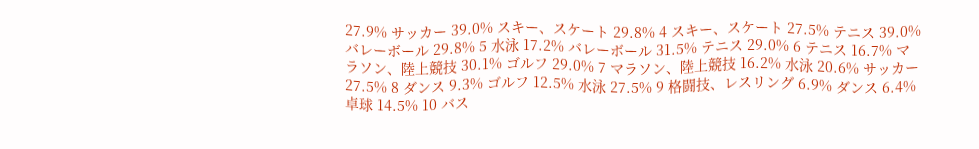27.9% サッカー 39.0% スキー、スケート 29.8% 4 スキー、スケート 27.5% テニス 39.0% バレーボール 29.8% 5 水泳 17.2% バレーボール 31.5% テニス 29.0% 6 テニス 16.7% マラソン、陸上競技 30.1% ゴルフ 29.0% 7 マラソン、陸上競技 16.2% 水泳 20.6% サッカー 27.5% 8 ダンス 9.3% ゴルフ 12.5% 水泳 27.5% 9 格闘技、レスリング 6.9% ダンス 6.4% 卓球 14.5% 10 バス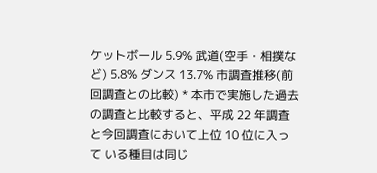ケットボール 5.9% 武道(空手・相撲など) 5.8% ダンス 13.7% 市調査推移(前回調査との比較) * 本市で実施した過去の調査と比較すると、平成 22 年調査と今回調査において上位 10 位に入って いる種目は同じ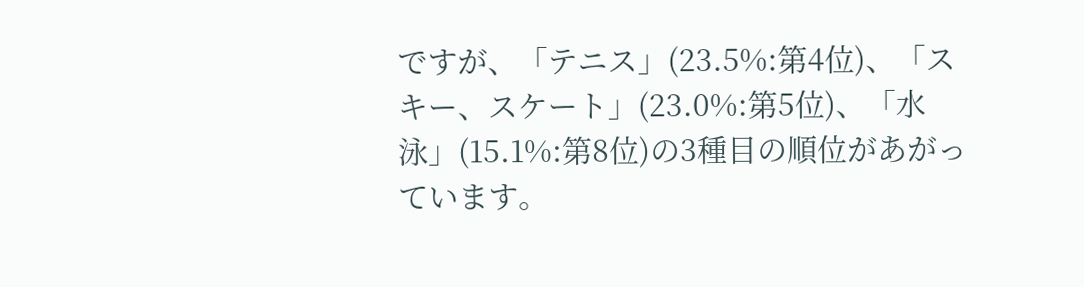ですが、「テニス」(23.5%:第4位)、「スキー、スケート」(23.0%:第5位)、「水 泳」(15.1%:第8位)の3種目の順位があがっています。